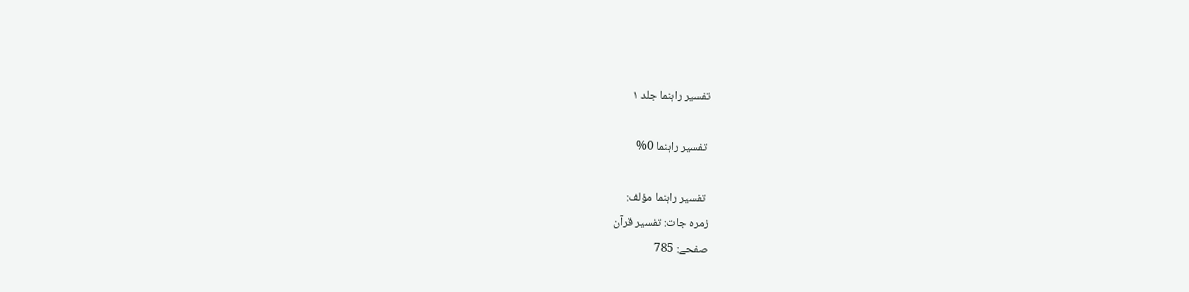تفسير راہنما جلد ۱

 تفسير راہنما 0%

 تفسير راہنما مؤلف:
زمرہ جات: تفسیر قرآن
صفحے: 785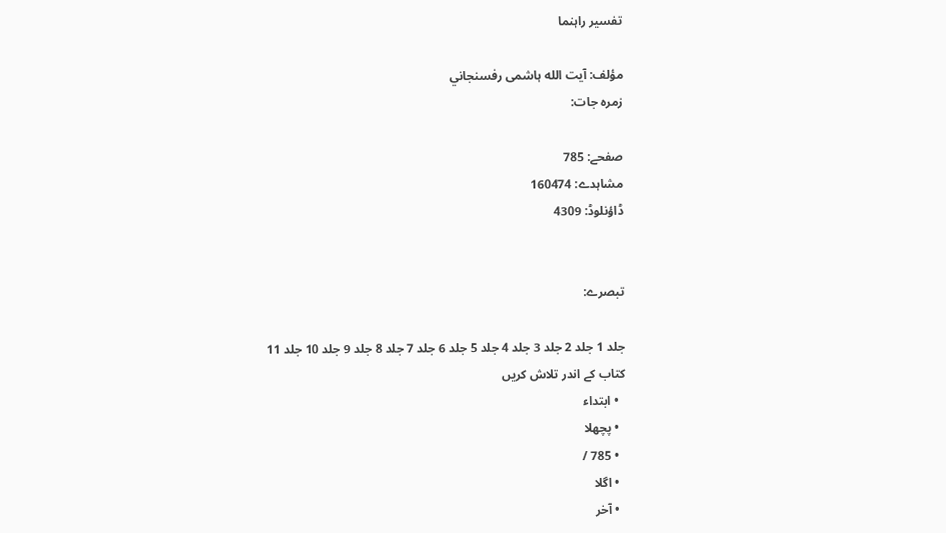تفسير راہنما

مؤلف: آيت الله ہاشمى رفسنجاني
زمرہ جات:

صفحے: 785
مشاہدے: 160474
ڈاؤنلوڈ: 4309


تبصرے:

جلد 1 جلد 2 جلد 3 جلد 4 جلد 5 جلد 6 جلد 7 جلد 8 جلد 9 جلد 10 جلد 11
کتاب کے اندر تلاش کریں
  • ابتداء
  • پچھلا
  • 785 /
  • اگلا
  • آخر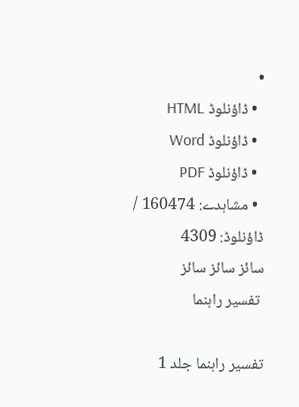•
  • ڈاؤنلوڈ HTML
  • ڈاؤنلوڈ Word
  • ڈاؤنلوڈ PDF
  • مشاہدے: 160474 / ڈاؤنلوڈ: 4309
سائز سائز سائز
 تفسير راہنما

تفسير راہنما جلد 1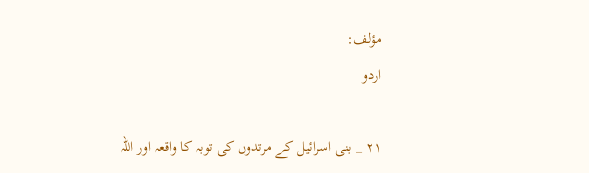مؤلف:
اردو

۲۱ _ بنى اسرائيل كے مرتدوں كى توبہ كا واقعہ اور اللہ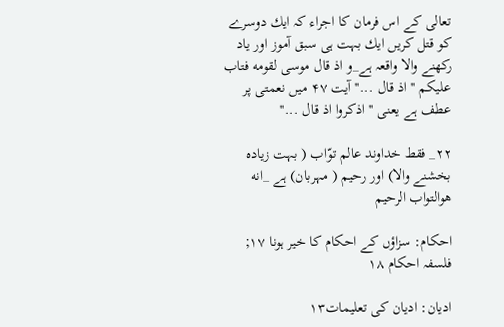تعالى كے اس فرمان كا اجراء كہ ايك دوسرے كو قتل كريں ايك بہت ہى سبق آموز اور ياد ركھنے والا واقعہ ہے_و اذ قال موسى لقومه فتاب عليكم '' اذ قال ...'' آيت ۴۷ ميں نعمتى پر عطف ہے يعنى '' اذكروا اذ قال ...''

۲۲_ فقط خداوند عالم توّاب ( بہت زيادہ بخشنے والا) اور رحيم ( مہربان) ہے _انه هوالتواب الرحيم

احكام: سزاؤں كے احكام كا خير ہونا ۱۷; فلسفہ احكام ۱۸

اديان: اديان كى تعليمات۱۳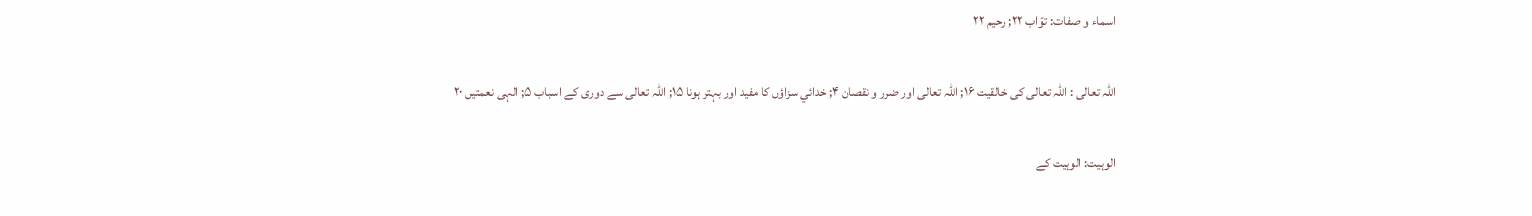اسماء و صفات: توّاب ۲۲; رحيم ۲۲

اللہ تعالى : اللہ تعالى كى خالقيت ۱۶; اللہ تعالى اور ضرر و نقصان ۴; خدائي سزاؤں كا مفيد اور بہتر ہونا ۱۵; اللہ تعالى سے دورى كے اسباب ۵; الہى نعمتيں ۲۰

الوہيت: الوہيت كے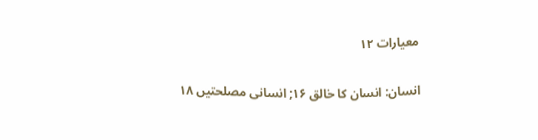معيارات ۱۲

انسان: انسان كا خالق ۱۶; انسانى مصلحتيں ۱۸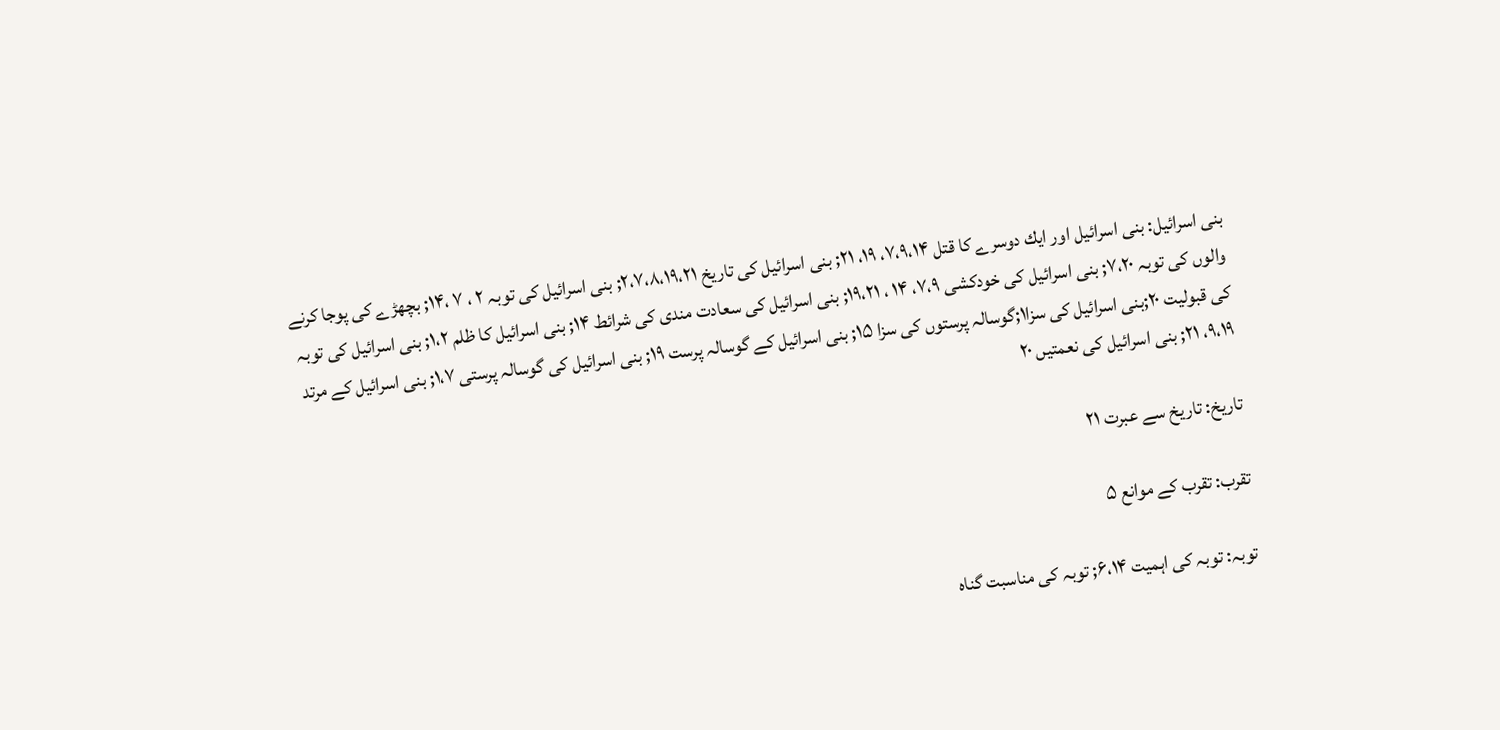بنى اسرائيل: بنى اسرائيل اور ايك دوسرے كا قتل ۷،۹،۱۴، ۱۹، ۲۱; بنى اسرائيل كى تاريخ ۲،۷،۸،۱۹،۲۱; بنى اسرائيل كى توبہ ۲ ، ۷ ،۱۴; بچھڑے كى پوجا كرنے والوں كى توبہ ۷،۲۰; بنى اسرائيل كى خودكشى ۷،۹، ۱۴ ، ۱۹،۲۱; بنى اسرائيل كى سعادت مندى كى شرائط ۱۴; بنى اسرائيل كا ظلم ۱،۲; بنى اسرائيل كى توبہ كى قبوليت ۲۰;بنى اسرائيل كى سزا۱;گوسالہ پرستوں كى سزا ۱۵; بنى اسرائيل كے گوسالہ پرست ۱۹; بنى اسرائيل كى گوسالہ پرستى ۱،۷; بنى اسرائيل كے مرتد ۹،۱۹، ۲۱; بنى اسرائيل كى نعمتيں ۲۰

تاريخ: تاريخ سے عبرت ۲۱

تقرب: تقرب كے موانع ۵

توبہ: توبہ كى اہميت ۶،۱۴; توبہ كى مناسبت گناہ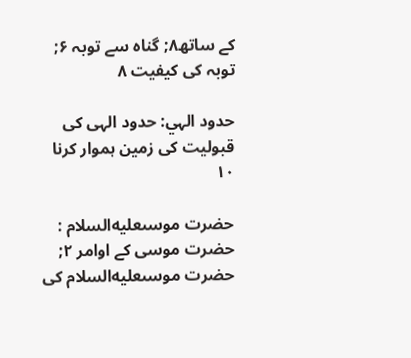كے ساتھ۸; گناہ سے توبہ ۶; توبہ كى كيفيت ۸

حدود الہي: حدود الہى كى قبوليت كى زمين ہموار كرنا ۱۰

حضرت موسىعليه‌السلام : حضرت موسى كے اوامر ۲; حضرت موسىعليه‌السلام كى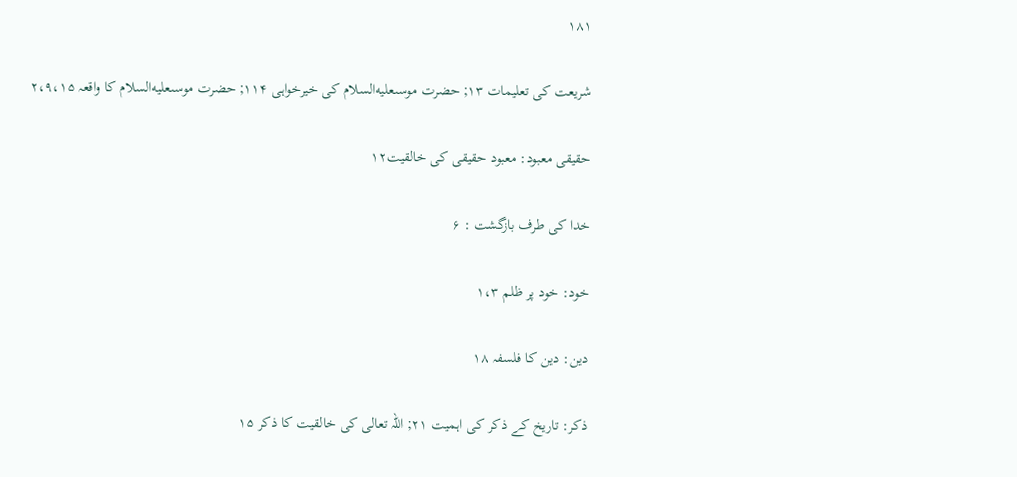۱۸۱

شريعت كى تعليمات ۱۳; حضرت موسىعليه‌السلام كى خيرخواہى ۱۱۴; حضرت موسىعليه‌السلام كا واقعہ ۲،۹،۱۵

حقيقى معبود: معبود حقيقى كى خالقيت۱۲

خدا كى طرف بازگشت : ۶

خود: خود پر ظلم ۱،۳

دين: دين كا فلسفہ ۱۸

ذكر: تاريخ كے ذكر كى اہميت ۲۱; اللہ تعالى كى خالقيت كا ذكر ۱۵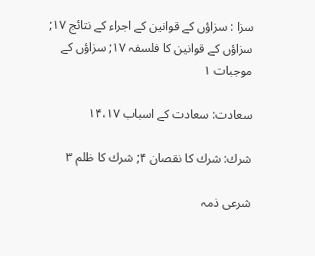سزا : سزاؤں كے قوانين كے اجراء كے نتائج ۱۷; سزاؤں كے قوانين كا فلسفہ ۱۷; سزاؤں كے موجبات ۱

سعادت: سعادت كے اسباب ۱۴،۱۷

شرك: شرك كا نقصان ۴; شرك كا ظلم ۳

شرعى ذمہ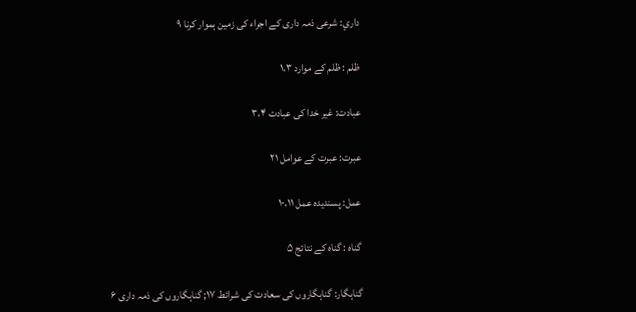داري: شرعى ذمہ دارى كے اجراء كى زمين ہموار كرنا ۹

ظلم : ظلم كے موارد ۱،۳

عبادت: غير خدا كى عبادت ۳،۴

عبرت: عبرت كے عوامل ۲۱

عمل: پسنديدہ عمل ۱۰،۱۱

گناہ : گناہ كے نتائج ۵

گناہگار: گناہگاروں كى سعادت كى شرائط ۱۷; گناہگاروں كى ذمہ دارى ۶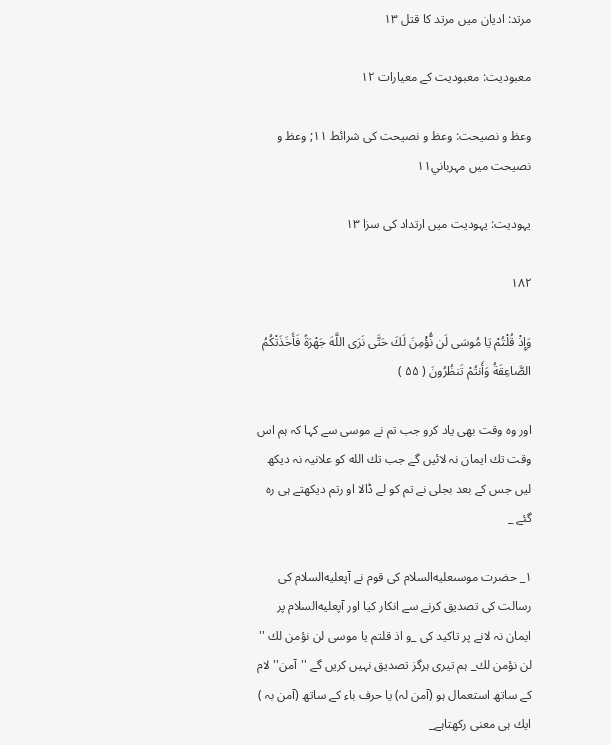مرتد: اديان ميں مرتد كا قتل ۱۳

معبوديت: معبوديت كے معيارات ۱۲

وعظ و نصيحت: وعظ و نصيحت كى شرائط ۱۱; وعظ و نصيحت ميں مہرباني۱۱

يہوديت: يہوديت ميں ارتداد كى سزا ۱۳

۱۸۲

وَإِذْ قُلْتُمْ يَا مُوسَى لَن نُّؤْمِنَ لَكَ حَتَّى نَرَى اللَّهَ جَهْرَةً فَأَخَذَتْكُمُ الصَّاعِقَةُ وَأَنتُمْ تَنظُرُونَ ( ۵۵ )

اور وہ وقت بھى ياد كرو جب تم نے موسى سے كہا كہ ہم اس وقت تك ايمان نہ لائيں گے جب تك الله كو علانيہ نہ ديكھ ليں جس كے بعد بجلى نے تم كو لے ڈالا او رتم ديكھتے ہى رہ گئے _

۱_ حضرت موسىعليه‌السلام كى قوم نے آپعليه‌السلام كى رسالت كى تصديق كرنے سے انكار كيا اور آپعليه‌السلام پر ايمان نہ لانے پر تاكيد كى _و اذ قلتم يا موسى لن نؤمن لك '' لن نؤمن لك_ ہم تيرى ہرگز تصديق نہيں كريں گے ''آمن'' لام كے ساتھ استعمال ہو (آمن لہ) يا حرف باء كے ساتھ (آمن بہ ) ايك ہى معنى ركھتاہے_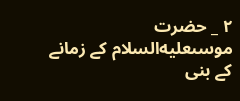۲ _ حضرت موسىعليه‌السلام كے زمانے كے بنى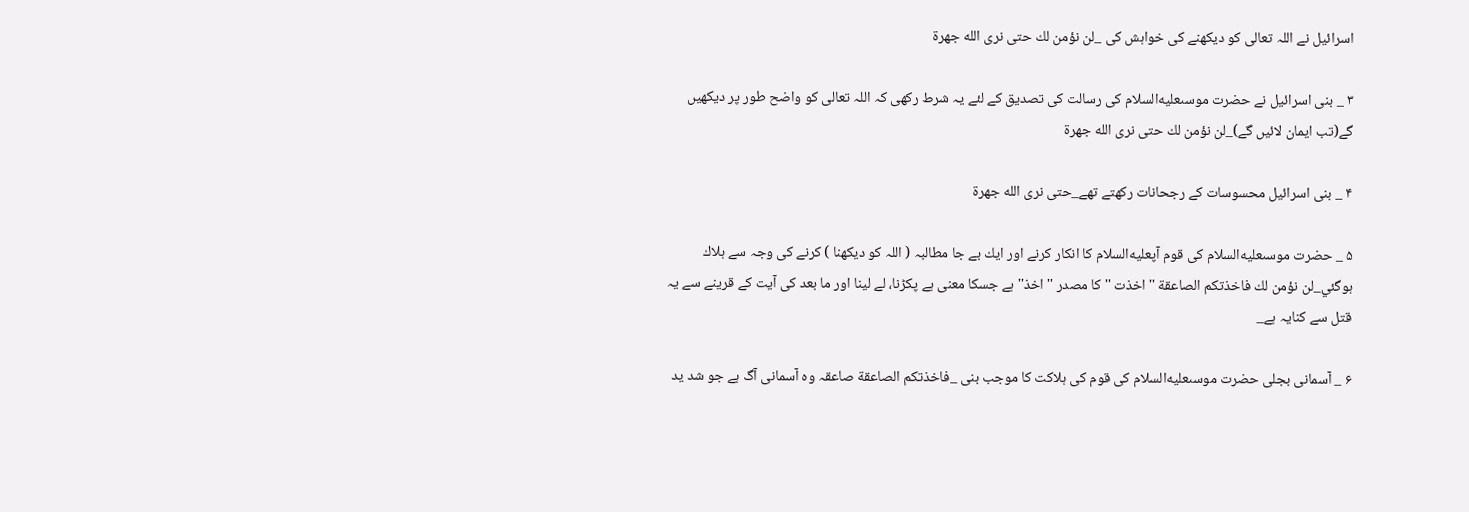اسرائيل نے اللہ تعالى كو ديكھنے كى خواہش كى _لن نؤمن لك حتى نرى الله جهرة

۳ _ بنى اسرائيل نے حضرت موسىعليه‌السلام كى رسالت كى تصديق كے لئے يہ شرط ركھى كہ اللہ تعالى كو واضح طور پر ديكھيں گے(تب ايمان لائيں گے)_لن نؤمن لك حتى نرى الله جهرة

۴ _ بنى اسرائيل محسوسات كے رجحانات ركھتے تھے_حتى نرى الله جهرة

۵ _ حضرت موسىعليه‌السلام كى قوم آپعليه‌السلام كا انكار كرنے اور ايك بے جا مطالبہ ( اللہ كو ديكھنا ) كرنے كى وجہ سے ہلاك ہوگئي_لن نؤمن لك فاخذتكم الصاعقة '' اخذت '' كا مصدر '' اخذ'' ہے جسكا معنى ہے پكڑنا، لے لينا اور ما بعد كى آيت كے قرينے سے يہ قتل سے كنايہ ہے_

۶ _ آسمانى بجلى حضرت موسىعليه‌السلام كى قوم كى ہلاكت كا موجب بنى _فاخذتكم الصاعقة صاعقہ وہ آسمانى آگ ہے جو شد يد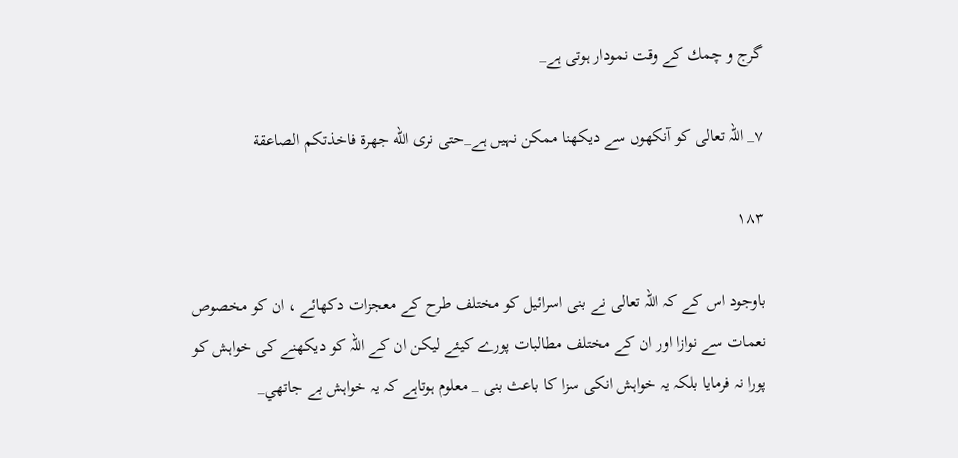گرج و چمك كے وقت نمودار ہوتى ہے_

۷_ اللہ تعالى كو آنكھوں سے ديكھنا ممكن نہيں ہے_حتى نرى الله جهرة فاخذتكم الصاعقة

۱۸۳

باوجود اس كے كہ اللہ تعالى نے بنى اسرائيل كو مختلف طرح كے معجزات دكھائے ، ان كو مخصوص نعمات سے نوازا اور ان كے مختلف مطالبات پورے كيئے ليكن ان كے اللہ كو ديكھنے كى خواہش كو پورا نہ فرمايا بلكہ يہ خواہش انكى سزا كا باعث بنى _ معلوم ہوتاہے كہ يہ خواہش بے جاتھي_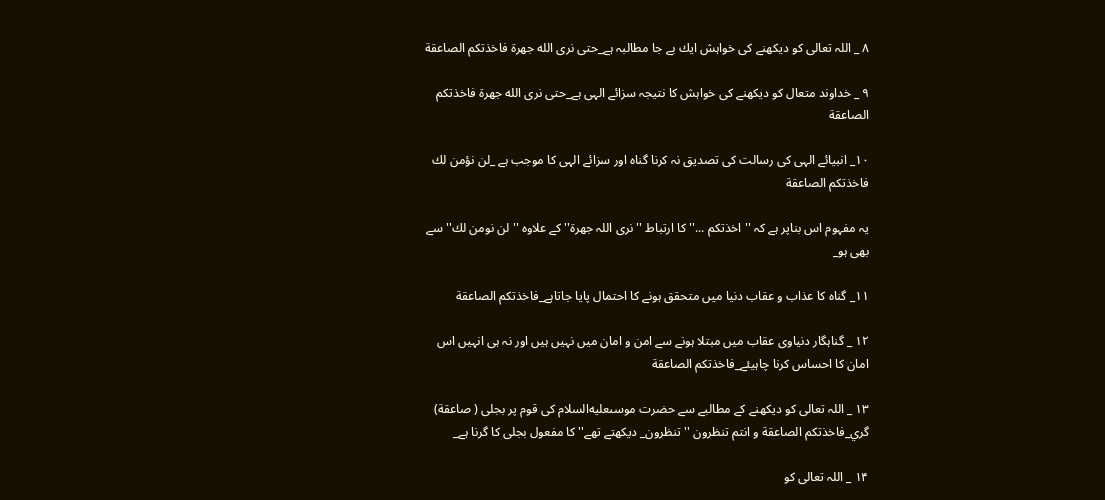۸ _ اللہ تعالى كو ديكھنے كى خواہش ايك بے جا مطالبہ ہے_حتى نرى الله جهرة فاخذتكم الصاعقة

۹ _ خداوند متعال كو ديكھنے كى خواہش كا نتيجہ سزائے الہى ہے_حتى نرى الله جهرة فاخذتكم الصاعقة

۱۰_ انبيائے الہى كى رسالت كى تصديق نہ كرنا گناہ اور سزائے الہى كا موجب ہے _لن نؤمن لك فاخذتكم الصاعقة

يہ مفہوم اس بناپر ہے كہ '' اخذتكم ...'' كا ارتباط ''نرى اللہ جھرة'' كے علاوہ '' لن نومن لك'' سے بھى ہو_

۱۱_ گناہ كا عذاب و عقاب دنيا ميں متحقق ہونے كا احتمال پايا جاتاہے_فاخذتكم الصاعقة

۱۲ _ گناہگار دنياوى عقاب ميں مبتلا ہونے سے امن و امان ميں نہيں ہيں اور نہ ہى انہيں اس امان كا احساس كرنا چاہيئے_فاخذتكم الصاعقة

۱۳ _ اللہ تعالى كو ديكھنے كے مطالبے سے حضرت موسىعليه‌السلام كى قوم پر بجلى ( صاعقة) گري_فاخذتكم الصاعقة و انتم تنظرون '' تنظرون_ ديكھتے تھے'' كا مفعول بجلى كا گرنا ہے_

۱۴ _ اللہ تعالى كو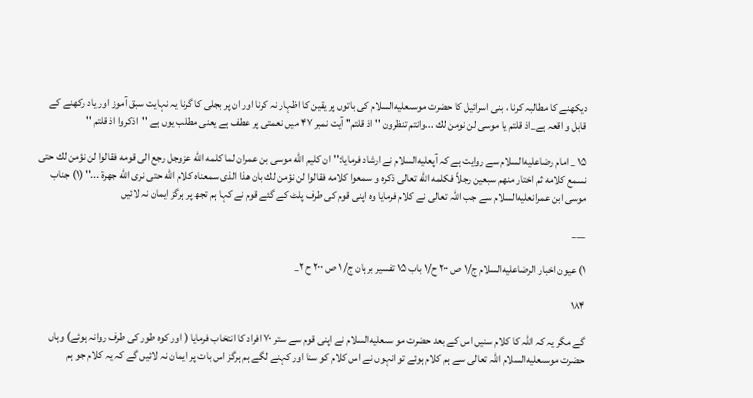ديكھنے كا مطالبہ كرنا ، بنى اسرائيل كا حضرت موسىعليه‌السلام كى باتوں پر يقين كا اظہار نہ كرنا اور ان پر بجلى كا گرنا يہ نہايت سبق آموز اور ياد ركھنے كے قابل و اقعہ ہے_اذ قلتم يا موسى لن نومن لك ...وانتم تنظرون '' اذ قلتم'' آيت نمبر ۴۷ ميں نعمتى پر عطف ہے يعنى مطلب يوں ہے ''اذكروا اذ قلتم ''

۱۵ _ امام رضاعليه‌السلام سے روايت ہے كہ آپعليه‌السلام نے ارشاد فرمايا:''ان كليم الله موسى بن عمران لما كلمه الله عزوجل رجع الى قومه فقالوا لن نؤمن لك حتى نسمع كلامه ثم اختار منهم سبعين رجلاً فكلمه الله تعالى ذكره و سمعوا كلامه فقالوا لن نؤمن لك بان هذا الذى سمعناه كلام الله حتى نرى الله جهرة ...'' (۱) جناب موسى ابن عمرانعليه‌السلام سے جب اللہ تعالى نے كلام فرمايا وہ اپنى قوم كى طرف پلٹ كے گئے قوم نے كہا ہم تجھ پر ہرگز ايمان نہ لائيں

___

۱) عيون اخبار الرضاعليه‌السلام ج/۱ ص ۲۰۰ ح/۱ باب ۱۵ تفسير برہان ج/ ۱ ص ۲۰۰ ح ۲_

۱۸۴

گے مگر يہ كہ اللہ كا كلام سنيں اس كے بعد حضرت مو سىعليه‌السلام نے اپنى قوم سے ستر ۷۰ افراد كا انتخاب فرمايا ( اور كوہ طور كى طرف روانہ ہوئے) وہاں حضرت موسىعليه‌السلام اللہ تعالى سے ہم كلام ہوئے تو انہوں نے اس كلام كو سنا اور كہنے لگے ہم ہرگز اس بات پر ايمان نہ لائيں گے كہ يہ كلام جو ہم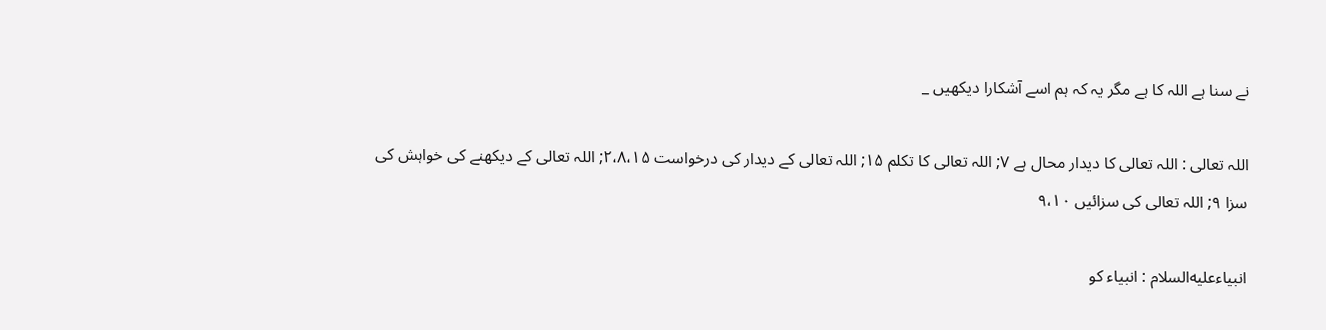نے سنا ہے اللہ كا ہے مگر يہ كہ ہم اسے آشكارا ديكھيں _

اللہ تعالى : اللہ تعالى كا ديدار محال ہے ۷; اللہ تعالى كا تكلم ۱۵; اللہ تعالى كے ديدار كى درخواست ۲،۸،۱۵; اللہ تعالى كے ديكھنے كى خواہش كى سزا ۹; اللہ تعالى كى سزائيں ۹،۱۰

انبياءعليه‌السلام : انبياء كو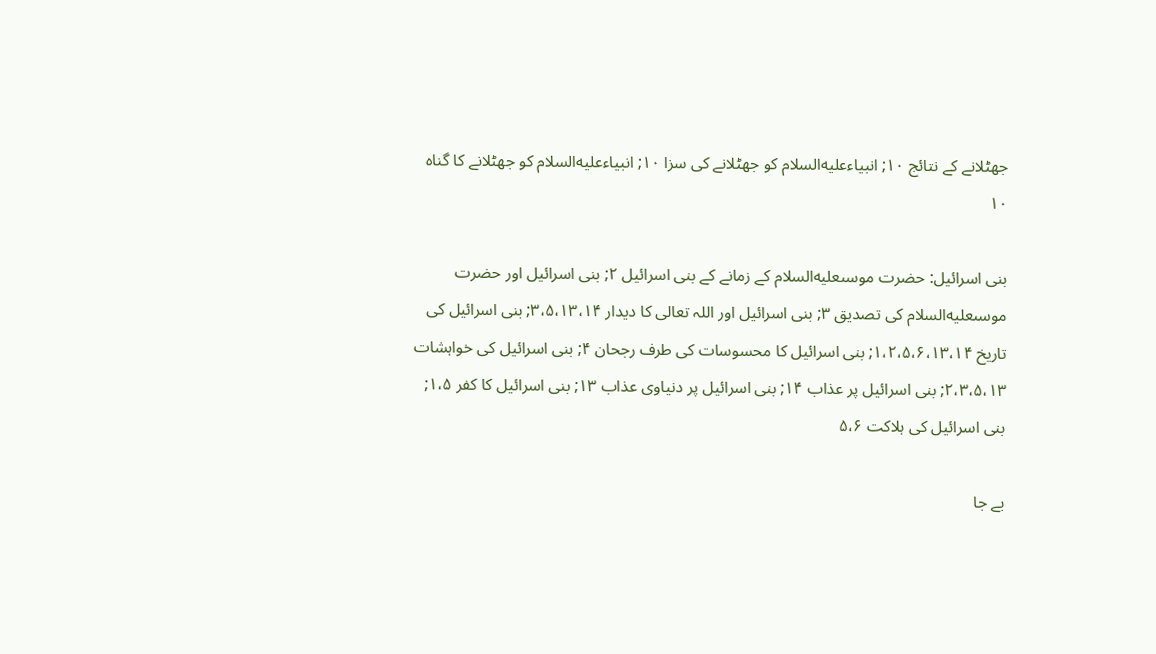جھٹلانے كے نتائج ۱۰; انبياءعليه‌السلام كو جھٹلانے كى سزا ۱۰; انبياءعليه‌السلام كو جھٹلانے كا گناہ ۱۰

بنى اسرائيل: حضرت موسىعليه‌السلام كے زمانے كے بنى اسرائيل ۲; بنى اسرائيل اور حضرت موسىعليه‌السلام كى تصديق ۳; بنى اسرائيل اور اللہ تعالى كا ديدار ۳،۵،۱۳،۱۴; بنى اسرائيل كى تاريخ ۱،۲،۵،۶،۱۳،۱۴; بنى اسرائيل كا محسوسات كى طرف رجحان ۴; بنى اسرائيل كى خواہشات ۲،۳،۵،۱۳; بنى اسرائيل پر عذاب ۱۴; بنى اسرائيل پر دنياوى عذاب ۱۳; بنى اسرائيل كا كفر ۱،۵; بنى اسرائيل كى ہلاكت ۵،۶

بے جا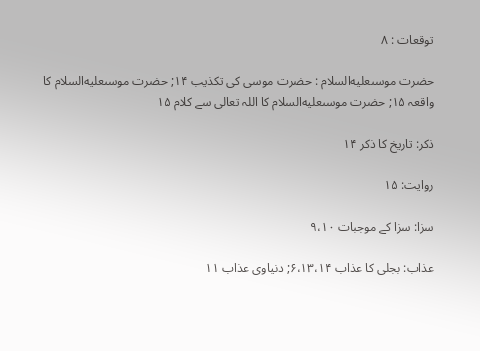توقعات : ۸

حضرت موسىعليه‌السلام : حضرت موسى كى تكذيب ۱۴; حضرت موسىعليه‌السلام كا واقعہ ۱۵; حضرت موسىعليه‌السلام كا اللہ تعالى سے كلام ۱۵

ذكر: تاريخ كا ذكر ۱۴

روايت: ۱۵

سزا: سزا كے موجبات ۹،۱۰

عذاب: بجلى كا عذاب ۶،۱۳،۱۴; دنياوى عذاب ۱۱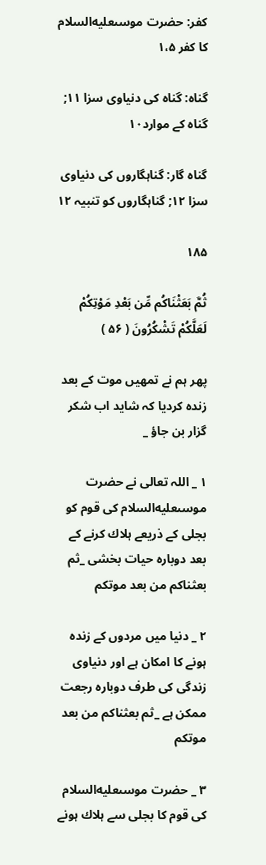كفر: حضرت موسىعليه‌السلام كا كفر ۱،۵

گناہ: گناہ كى دنياوى سزا ۱۱; گناہ كے موارد۱۰

گناہ گار: گناہگاروں كى دنياوى سزا ۱۲; گناہگاروں كو تنبيہ ۱۲

۱۸۵

ثُمَّ بَعَثْنَاكُم مِّن بَعْدِ مَوْتِكُمْ لَعَلَّكُمْ تَشْكُرُونَ ( ۵۶ )

پھر ہم نے تمھيں موت كے بعد زندہ كرديا كہ شايد اب شكر گزار بن جاؤ _

۱ _ اللہ تعالى نے حضرت موسىعليه‌السلام كى قوم كو بجلى كے ذريعے ہلاك كرنے كے بعد دوبارہ حيات بخشى _ثم بعثناكم من بعد موتكم

۲ _ دنيا ميں مردوں كے زندہ ہونے كا امكان ہے اور دنياوى زندگى كى طرف دوبارہ رجعت ممكن ہے _ثم بعثناكم من بعد موتكم

۳ _ حضرت موسىعليه‌السلام كى قوم كا بجلى سے ہلاك ہونے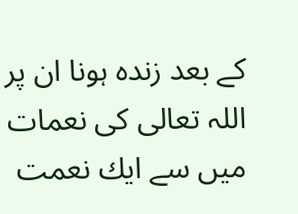كے بعد زندہ ہونا ان پر اللہ تعالى كى نعمات ميں سے ايك نعمت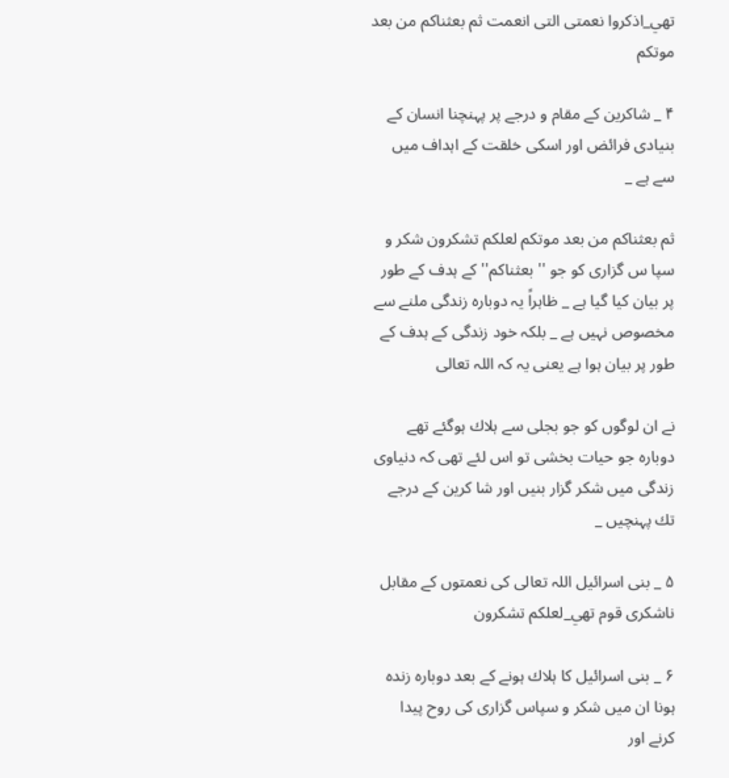تھي_اذكروا نعمتى التى انعمت ثم بعثناكم من بعد موتكم

۴ _ شاكرين كے مقام و درجے پر پہنچنا انسان كے بنيادى فرائض اور اسكى خلقت كے اہداف ميں سے ہے _

ثم بعثناكم من بعد موتكم لعلكم تشكرون شكر و سپا س گزارى كو جو '' بعثناكم'' كے ہدف كے طور پر بيان كيا گيا ہے _ ظاہراً يہ دوبارہ زندگى ملنے سے مخصوص نہيں ہے _ بلكہ خود زندگى كے ہدف كے طور پر بيان ہوا ہے يعنى يہ كہ اللہ تعالى

نے ان لوگوں كو جو بجلى سے ہلاك ہوگئے تھے دوبارہ جو حيات بخشى تو اس لئے تھى كہ دنياوى زندگى ميں شكر گزار بنيں اور شا كرين كے درجے تك پہنچيں _

۵ _ بنى اسرائيل اللہ تعالى كى نعمتوں كے مقابل ناشكرى قوم تھي_لعلكم تشكرون

۶ _ بنى اسرائيل كا ہلاك ہونے كے بعد دوبارہ زندہ ہونا ان ميں شكر و سپاس گزارى كى روح پيدا كرنے اور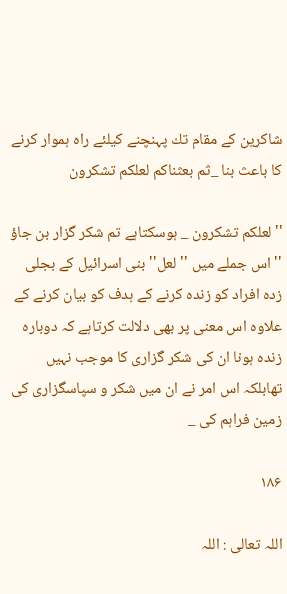شاكرين كے مقام تك پہنچنے كيلئے راہ ہموار كرنے كا باعث بنا _ثم بعثناكم لعلكم تشكرون

''لعلكم تشكرون _ ہوسكتاہے تم شكر گزار بن جاؤ '' اس جملے ميں '' لعل'' بنى اسرائيل كے بجلى زدہ افراد كو زندہ كرنے كے ہدف كو بيان كرنے كے علاوہ اس معنى پر بھى دلالت كرتاہے كہ دوبارہ زندہ ہونا ان كى شكر گزارى كا موجب نہيں تھابلكہ اس امر نے ان ميں شكر و سپاسگزارى كى زمين فراہم كى _

۱۸۶

اللہ تعالى : اللہ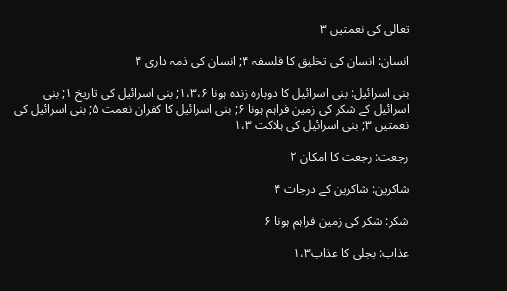تعالى كى نعمتيں ۳

انسان: انسان كى تخليق كا فلسفہ ۴; انسان كى ذمہ دارى ۴

بنى اسرائيل: بنى اسرائيل كا دوبارہ زندہ ہونا ۱،۳،۶; بنى اسرائيل كى تاريخ ۱; بنى اسرائيل كے شكر كى زمين فراہم ہونا ۶; بنى اسرائيل كا كفران نعمت ۵; بنى اسرائيل كى نعمتيں ۳; بنى اسرائيل كى ہلاكت ۱،۳

رجعت: رجعت كا امكان ۲

شاكرين: شاكرين كے درجات ۴

شكر: شكر كى زمين فراہم ہونا ۶

عذاب: بجلى كا عذاب۱،۳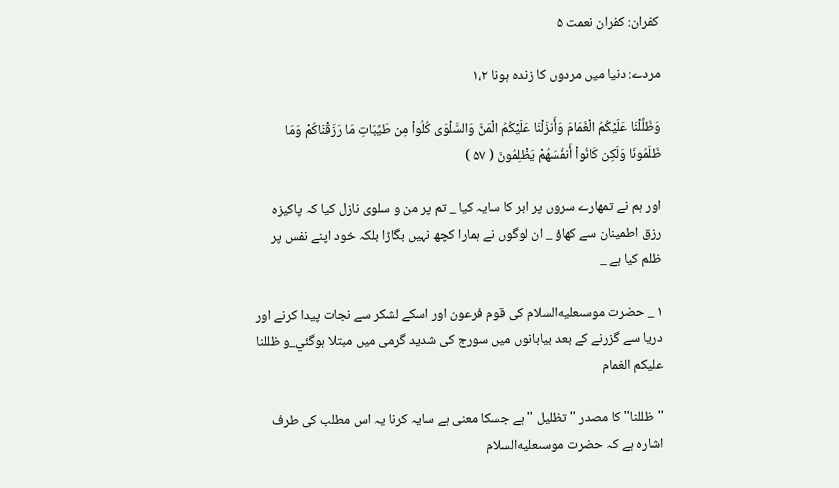كفران: كفران نعمت ۵

مردے: دنيا ميں مردوں كا زندہ ہونا ۱،۲

وَظَلَّلْنَا عَلَيْكُمُ الْغَمَامَ وَأَنزَلْنَا عَلَيْكُمُ الْمَنَّ وَالسَّلْوَى كُلُواْ مِن طَيِّبَاتِ مَا رَزَقْنَاكُمْ وَمَا ظَلَمُونَا وَلَكِن كَانُواْ أَنفُسَهُمْ يَظْلِمُونَ ( ۵۷ )

اور ہم نے تمھارے سروں پر ابر كا سايہ كيا _ تم پر من و سلوى نازل كيا كہ پاكيزہ رزق اطمينان سے كھاؤ _ ان لوگوں نے ہمارا كچھ نہيں بگاڑا بلكہ خود اپنے نفس پر ظلم كيا ہے _

۱ _ حضرت موسىعليه‌السلام كى قوم فرعون اور اسكے لشكر سے نجات پيدا كرنے اور دريا سے گزرنے كے بعد بيابانوں ميں سورج كى شديد گرمى ميں مبتلا ہوگئي_و ظللنا عليكم الغمام

''ظللنا'' كا مصدر '' تظليل '' ہے جسكا معنى ہے سايہ كرنا يہ اس مطلب كى طرف اشارہ ہے كہ حضرت موسىعليه‌السلام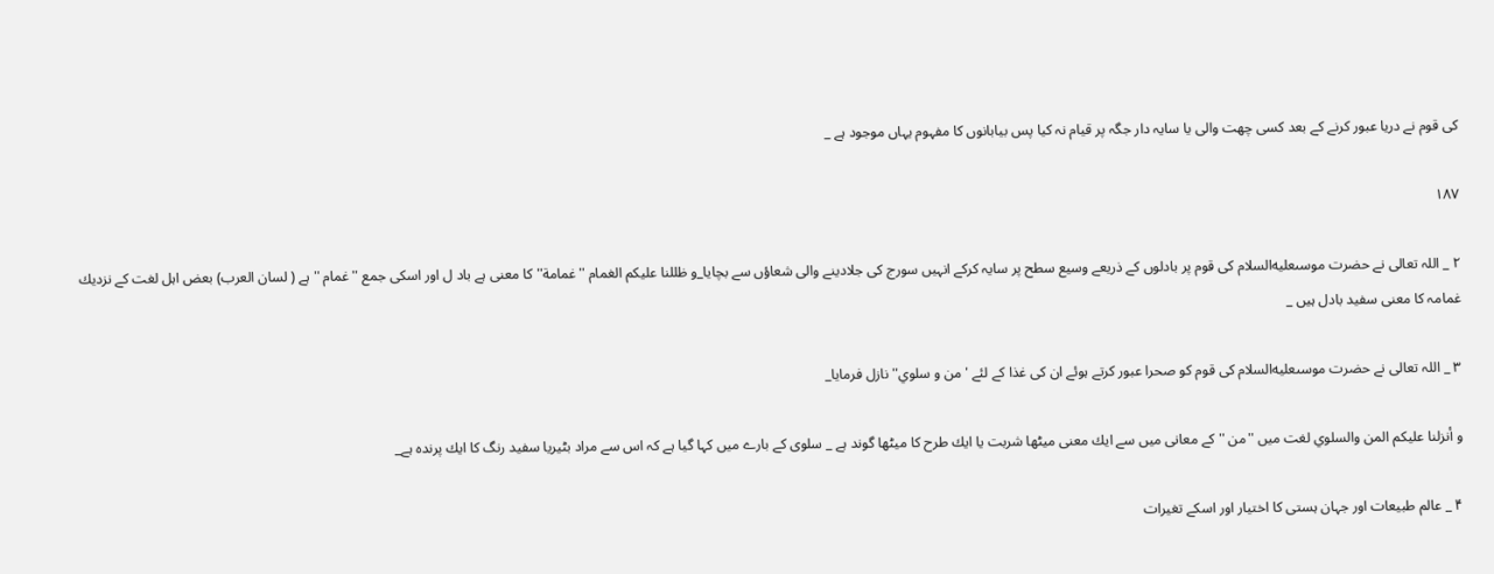كى قوم نے دريا عبور كرنے كے بعد كسى چھت والى يا سايہ دار جگہ پر قيام نہ كيا پس بيابانوں كا مفہوم يہاں موجود ہے _

۱۸۷

۲ _ اللہ تعالى نے حضرت موسىعليه‌السلام كى قوم پر بادلوں كے ذريعے وسيع سطح پر سايہ كركے انہيں سورج كى جلادينے والى شعاؤں سے بچايا_و ظللنا عليكم الغمام ''غمامة'' كا معنى ہے باد ل اور اسكى جمع ''غمام '' ہے ( لسان العرب) بعض اہل لغت كے نزديك غمامہ كا معنى سفيد بادل ہيں _

۳ _ اللہ تعالى نے حضرت موسىعليه‌السلام كى قوم كو صحرا عبور كرتے ہوئے ان كى غذا كے لئے ' من و سلوي'' نازل فرمايا_

و أنزلنا عليكم المن والسلوي لغت ميں ''من '' كے معانى ميں سے ايك معنى ميٹھا شربت يا ايك طرح كا ميٹھا گوند ہے _ سلوى كے بارے ميں كہا گيا ہے كہ اس سے مراد بٹيريا سفيد رنگ كا ايك پرندہ ہے_

۴ _ عالم طبيعات اور جہان ہستى كا اختيار اور اسكے تغيرات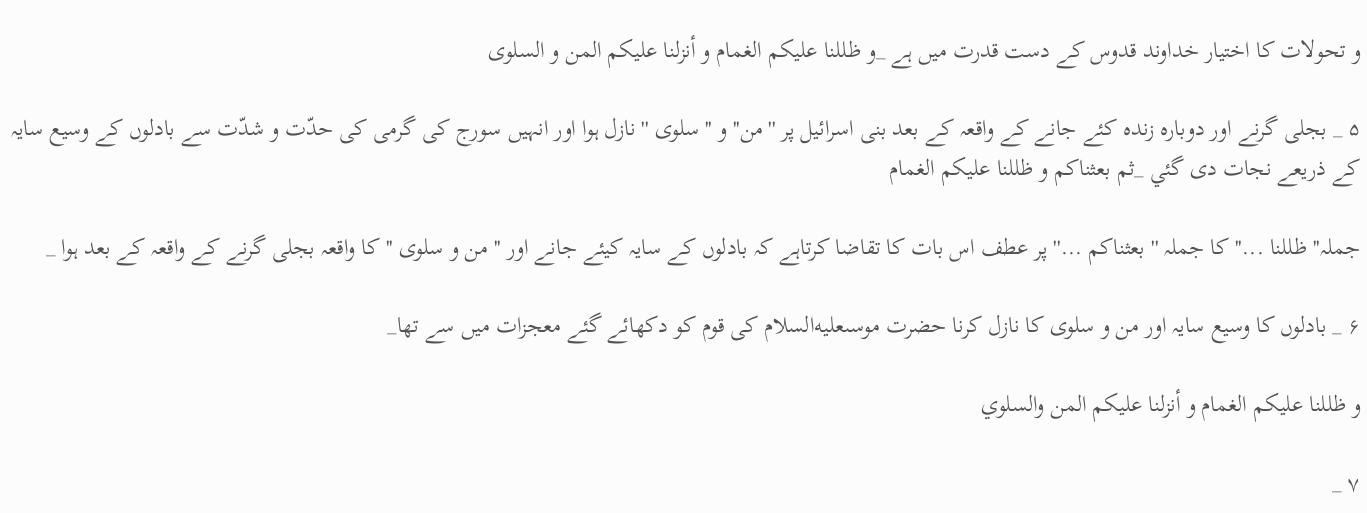و تحولات كا اختيار خداوند قدوس كے دست قدرت ميں ہے _و ظللنا عليكم الغمام و أنزلنا عليكم المن و السلوى

۵ _ بجلى گرنے اور دوبارہ زندہ كئے جانے كے واقعہ كے بعد بنى اسرائيل پر ''من'' و ''سلوى '' نازل ہوا اور انہيں سورج كى گرمى كى حدّت و شدّت سے بادلوں كے وسيع سايہ كے ذريعے نجات دى گئي _ثم بعثناكم و ظللنا عليكم الغمام

جملہ'' ظللنا ...'' كا جملہ '' بعثناكم ...'' پر عطف اس بات كا تقاضا كرتاہے كہ بادلوں كے سايہ كيئے جانے اور '' من و سلوى '' كا واقعہ بجلى گرنے كے واقعہ كے بعد ہوا _

۶ _ بادلوں كا وسيع سايہ اور من و سلوى كا نازل كرنا حضرت موسىعليه‌السلام كى قوم كو دكھائے گئے معجزات ميں سے تھا_

و ظللنا عليكم الغمام و أنزلنا عليكم المن والسلوي

۷ _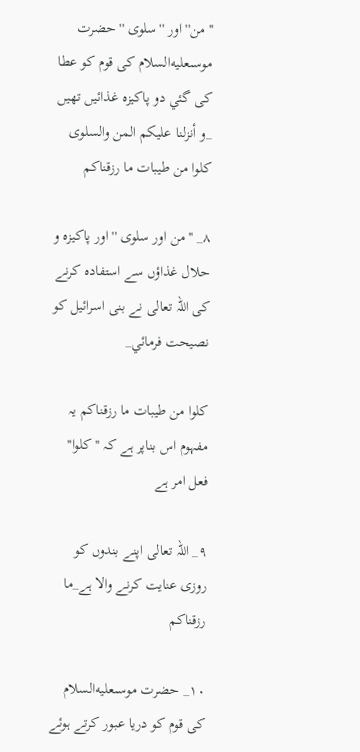'' من'' اور ''سلوى '' حضرت موسىعليه‌السلام كى قوم كو عطا كى گئي دو پاكيزہ غذائيں تھيں _و أنزلنا عليكم المن والسلوى كلوا من طيبات ما رزقناكم

۸_ ''من اور سلوى '' اور پاكيزہ و حلال غذاؤں سے استفادہ كرنے كى اللہ تعالى نے بنى اسرائيل كو نصيحت فرمائي_

كلوا من طيبات ما رزقناكم يہ مفہوم اس بناپر ہے كہ '' كلوا'' فعل امر ہے

۹_ اللہ تعالى اپنے بندوں كو روزى عنايت كرنے والا ہے_ما رزقناكم

۱۰_ حضرت موسىعليه‌السلام كى قوم كو دريا عبور كرتے ہوئے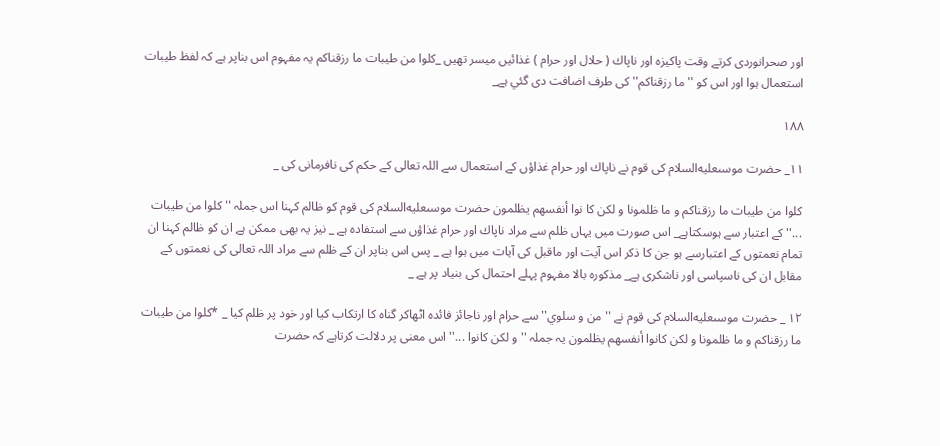اور صحرانوردى كرتے وقت پاكيزہ اور ناپاك ( حلال اور حرام ) غذائيں ميسر تھيں _كلوا من طيبات ما رزقناكم يہ مفہوم اس بناپر ہے كہ لفظ طيبات استعمال ہوا اور اس كو '' ما رزقناكم'' كى طرف اضافت دى گئي ہے_

۱۸۸

۱۱_ حضرت موسىعليه‌السلام كى قوم نے ناپاك اور حرام غذاؤں كے استعمال سے اللہ تعالى كے حكم كى نافرمانى كى _

كلوا من طيبات ما رزقناكم و ما ظلمونا و لكن كا نوا أنفسهم يظلمون حضرت موسىعليه‌السلام كى قوم كو ظالم كہنا اس جملہ '' كلوا من طيبات ...'' كے اعتبار سے ہوسكتاہے_ اس صورت ميں يہاں ظلم سے مراد ناپاك اور حرام غذاؤں سے استفادہ ہے _ نيز يہ بھى ممكن ہے ان كو ظالم كہنا ان تمام نعمتوں كے اعتبارسے ہو جن كا ذكر اس آيت اور ماقبل كى آيات ميں ہوا ہے _ پس اس بناپر ان كے ظلم سے مراد اللہ تعالى كى نعمتوں كے مقابل ان كى ناسپاسى اور ناشكرى ہے_ مذكورہ بالا مفہوم پہلے احتمال كى بنياد پر ہے _

۱۲ _ حضرت موسىعليه‌السلام كى قوم نے '' من و سلوي'' سے حرام اور ناجائز فائدہ اٹھاكر گناہ كا ارتكاب كيا اور خود پر ظلم كيا _ *كلوا من طيبات ما رزقناكم و ما ظلمونا و لكن كانوا أنفسهم يظلمون يہ جملہ ''و لكن كانوا ...'' اس معنى پر دلالت كرتاہے كہ حضرت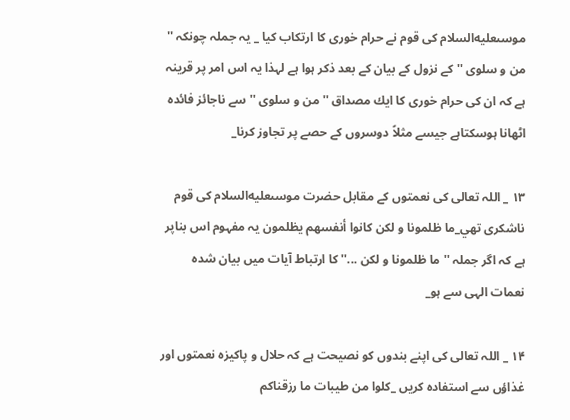موسىعليه‌السلام كى قوم نے حرام خورى كا ارتكاب كيا _ يہ جملہ چونكہ '' من و سلوى '' كے نزول كے بيان كے بعد ذكر ہوا ہے لہذا يہ اس امر پر قرينہ ہے كہ ان كى حرام خورى كا ايك مصداق '' من و سلوى '' سے ناجائز فائدہ اٹھانا ہوسكتاہے جيسے مثلاً دوسروں كے حصے پر تجاوز كرنا_

۱۳ _ اللہ تعالى كى نعمتوں كے مقابل حضرت موسىعليه‌السلام كى قوم ناشكرى تھي_ما ظلمونا و لكن كانوا أنفسهم يظلمون يہ مفہوم اس بناپر ہے كہ اگر جملہ '' ما ظلمونا و لكن ...'' كا ارتباط آيات ميں بيان شدہ نعمات الہى سے ہو_

۱۴ _ اللہ تعالى كى اپنے بندوں كو نصيحت ہے كہ حلال و پاكيزہ نعمتوں اور غذاؤں سے استفادہ كريں _كلوا من طيبات ما رزقناكم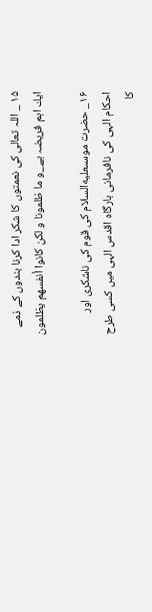۱۵ _ اللہ تعالى كى نعمتوں كا شكر ادا كرنا بندوں كے ذمے ايك اہم فريضہ ہے_و ما ظلمونا و لكن كانوا أنفسهم يظلمون

۱۶_ حضرت موسىعليه‌السلام كى قوم كى ناشكرى اور احكام الہى كى نافرمانى بارگاہ اقدس الہى ميں كسى طرح كا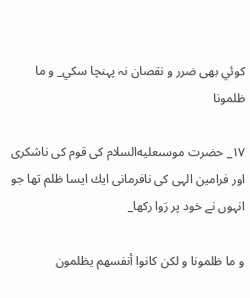كوئي بھى ضرر و نقصان نہ پہنچا سكي_ و ما ظلمونا

۱۷_ حضرت موسىعليه‌السلام كى قوم كى ناشكرى اور فرامين الہى كى نافرمانى ايك ايسا ظلم تھا جو انہوں نے خود پر رَوا ركھا_

و ما ظلمونا و لكن كانوا أنفسهم يظلمون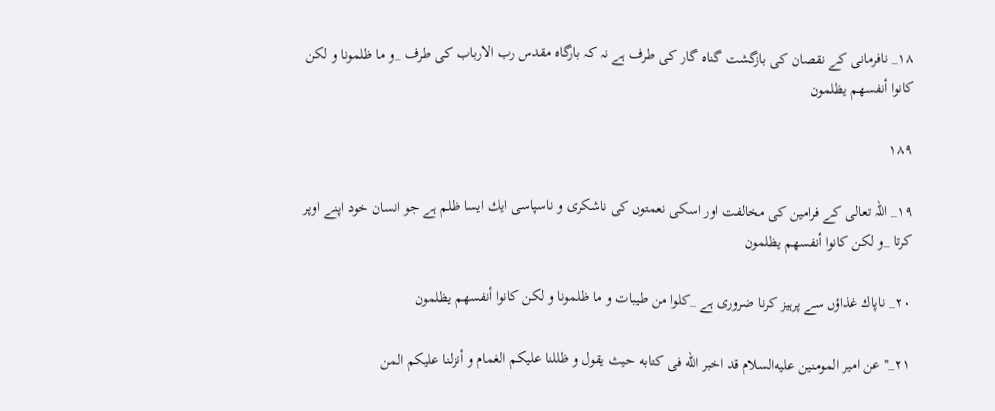۱۸_ نافرمانى كے نقصان كى بازگشت گناہ گار كى طرف ہے نہ كہ بارگاہ مقدس رب الارباب كى طرف _و ما ظلمونا و لكن كانوا أنفسهم يظلمون

۱۸۹

۱۹_ اللہ تعالى كے فرامين كى مخالفت اور اسكى نعمتوں كى ناشكرى و ناسپاسى ايك ايسا ظلم ہے جو انسان خود اپنے اوپر كرتا _و لكن كانوا أنفسهم يظلمون

۲۰_ ناپاك غذاؤں سے پرہيز كرنا ضرورى ہے _كلوا من طيبات و ما ظلمونا و لكن كانوا أنفسهم يظلمون

۲۱_''عن امير المومنين عليه‌السلام قد اخبر الله فى كتابه حيث يقول و ظللنا عليكم الغمام و أنزلنا عليكم المن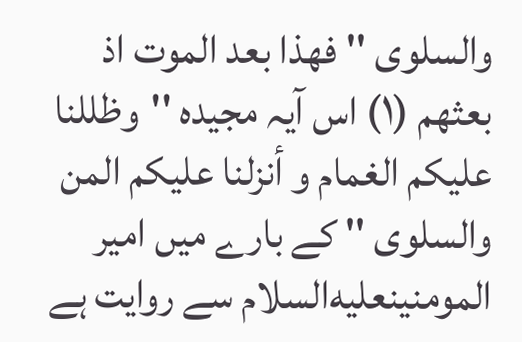والسلوى '' فهذا بعد الموت اذ بعثهم (۱) اس آيہ مجيدہ ''وظللنا عليكم الغمام و أنزلنا عليكم المن والسلوى '' كے بارے ميں امير المومنينعليه‌السلام سے روايت ہے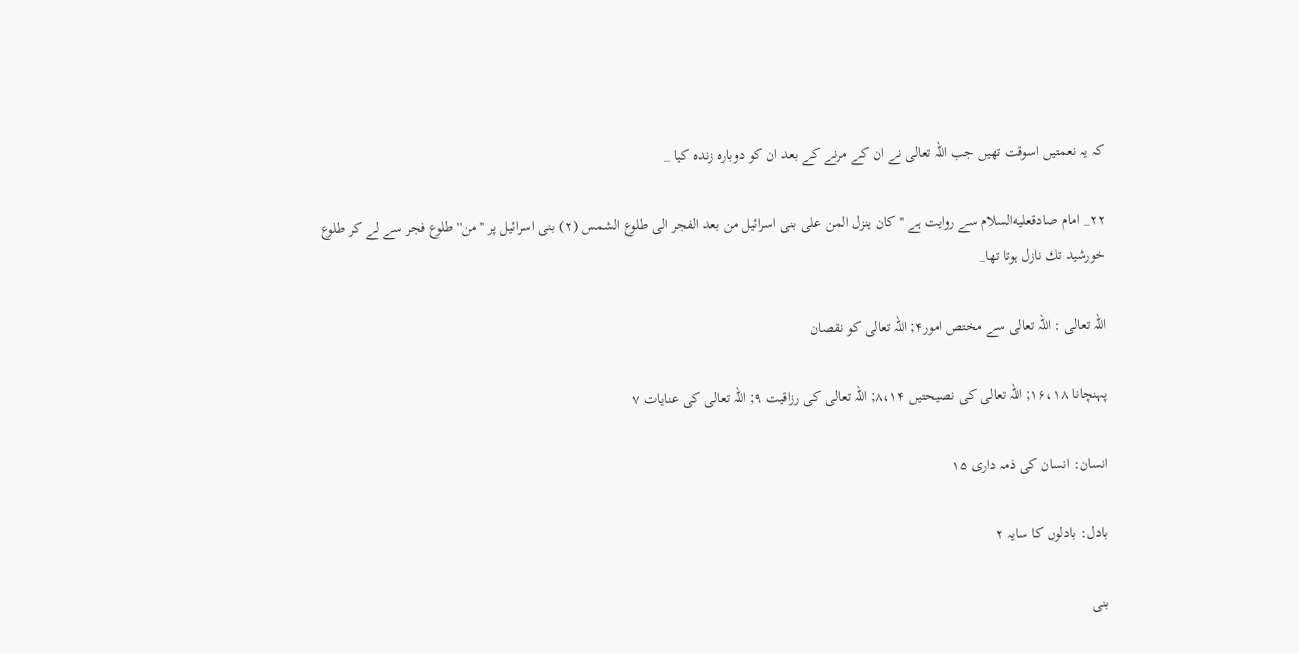كہ يہ نعمتيں اسوقت تھيں جب اللہ تعالى نے ان كے مرنے كے بعد ان كو دوبارہ زندہ كيا _

۲۲_ امام صادقعليه‌السلام سے روايت ہے ''كان ينزل المن على بنى اسرائيل من بعد الفجر الى طلوع الشمس (۲) بنى اسرائيل پر ''من'' طلوع فجر سے لے كر طلوع خورشيد تك نازل ہوتا تھا_

اللہ تعالى : اللہ تعالى سے مختص امور۴; اللہ تعالى كو نقصان

پہنچانا ۱۶،۱۸; اللہ تعالى كى نصيحتيں ۸،۱۴; اللہ تعالى كى رزاقيت ۹; اللہ تعالى كى عنايات ۷

انسان: انسان كى ذمہ دارى ۱۵

بادل: بادلوں كا سايہ ۲

بنى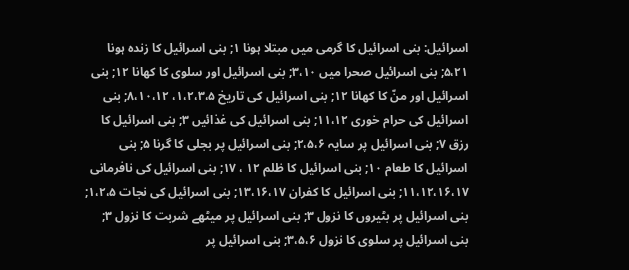اسرائيل: بنى اسرائيل كا گرمى ميں مبتلا ہونا ۱; بنى اسرائيل كا زندہ ہونا ۵،۲۱; بنى اسرائيل صحرا ميں ۳،۱۰; بنى اسرائيل اور سلوى كا كھانا ۱۲; بنى اسرائيل اور منّ كا كھانا ۱۲; بنى اسرائيل كى تاريخ ۱،۲،۳،۵، ۸،۱۰،۱۲; بنى اسرائيل كى حرام خورى ۱۱،۱۲; بنى اسرائيل كى غذائيں ۳; بنى اسرائيل كا رزق ۷; بنى اسرائيل پر سايہ ۲،۵،۶; بنى اسرائيل پر بجلى كا گرنا ۵; بنى اسرائيل كا طعام ۱۰; بنى اسرائيل كا ظلم ۱۲ ، ۱۷; بنى اسرائيل كى نافرمانى ۱۱،۱۲،۱۶،۱۷; بنى اسرائيل كا كفران ۱۳،۱۶،۱۷; بنى اسرائيل كى نجات ۱،۲،۵; بنى اسرائيل پر بٹيروں كا نزول ۳; بنى اسرائيل پر ميٹھے شربت كا نزول ۳; بنى اسرائيل پر سلوى كا نزول ۳،۵،۶; بنى اسرائيل پر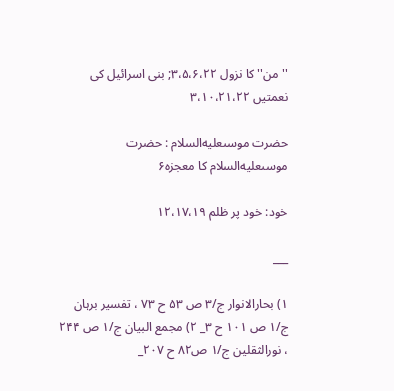''من'' كا نزول ۳،۵،۶،۲۲; بنى اسرائيل كى نعمتيں ۳،۱۰،۲۱،۲۲

حضرت موسىعليه‌السلام : حضرت موسىعليه‌السلام كا معجزہ۶

خود: خود پر ظلم ۱۲،۱۷،۱۹

___

۱) بحارالانوار ج/۳ ص ۵۳ ح ۷۳ ، تفسير برہان ج/۱ ص ۱۰۱ ح ۳_ ۲) مجمع البيان ج/۱ ص ۲۴۴ ، نورالثقلين ج/۱ ص۸۲ ح ۲۰۷_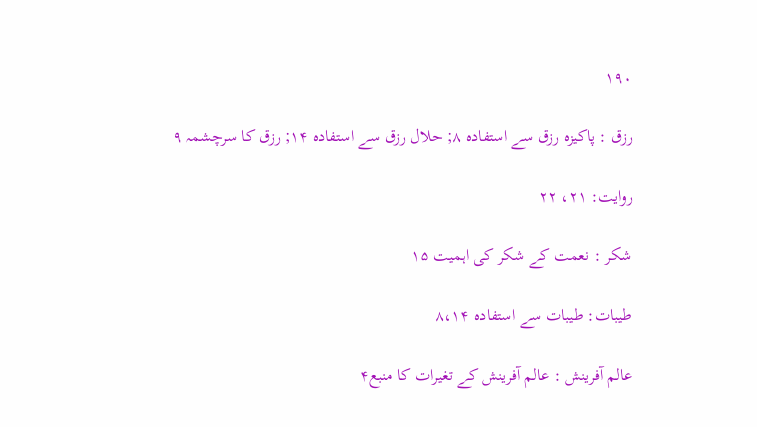۱۹۰

رزق : پاكيزہ رزق سے استفادہ ۸; حلال رزق سے استفادہ ۱۴; رزق كا سرچشمہ ۹

روايت: ۲۱، ۲۲

شكر : نعمت كے شكر كى اہميت ۱۵

طيبات: طيبات سے استفادہ ۸،۱۴

عالم آفرينش : عالم آفرينش كے تغيرات كا منبع۴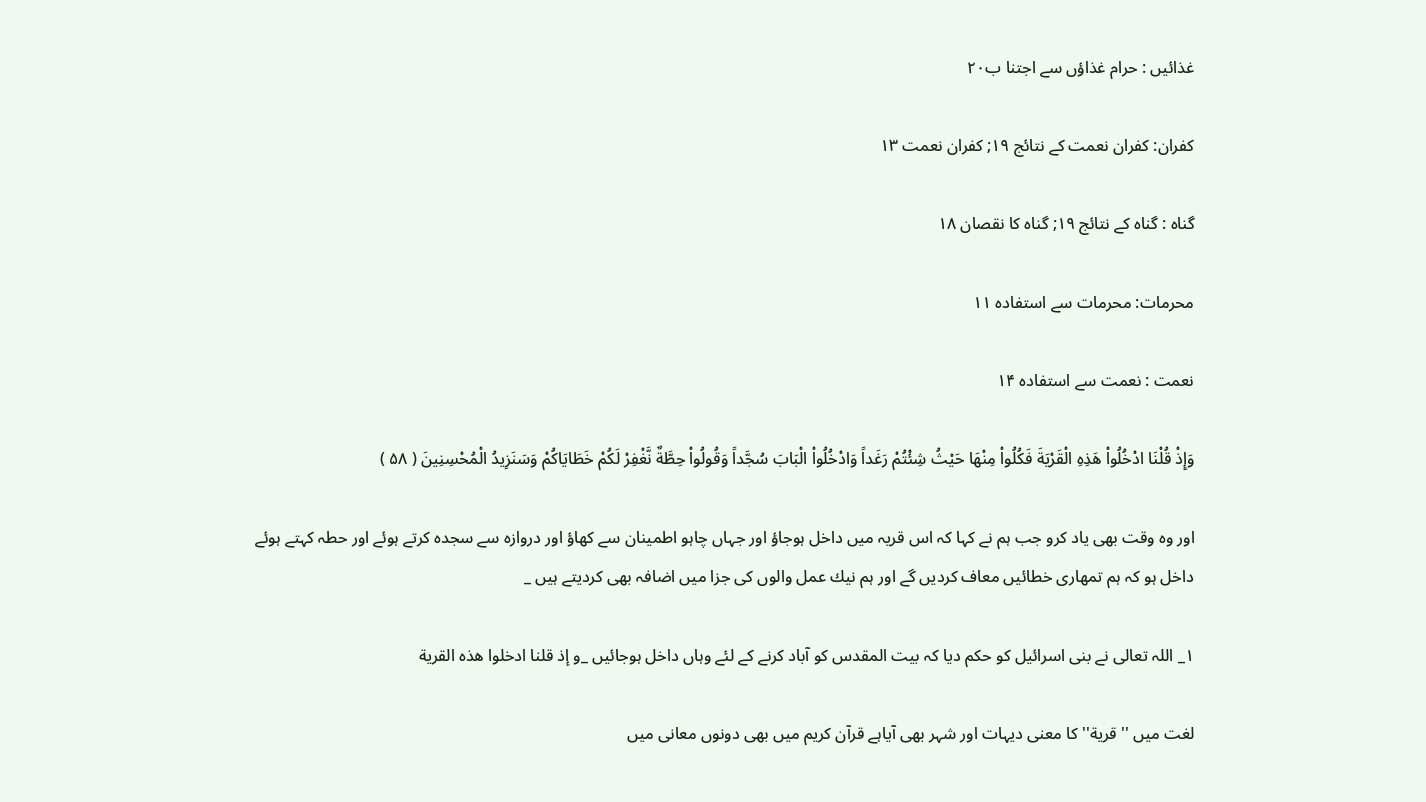غذائيں : حرام غذاؤں سے اجتنا ب۲۰

كفران: كفران نعمت كے نتائج ۱۹; كفران نعمت ۱۳

گناہ : گناہ كے نتائج ۱۹; گناہ كا نقصان ۱۸

محرمات: محرمات سے استفادہ ۱۱

نعمت : نعمت سے استفادہ ۱۴

وَإِذْ قُلْنَا ادْخُلُواْ هَذِهِ الْقَرْيَةَ فَكُلُواْ مِنْهَا حَيْثُ شِئْتُمْ رَغَداً وَادْخُلُواْ الْبَابَ سُجَّداً وَقُولُواْ حِطَّةٌ نَّغْفِرْ لَكُمْ خَطَايَاكُمْ وَسَنَزِيدُ الْمُحْسِنِينَ ( ۵۸ )

اور وہ وقت بھى ياد كرو جب ہم نے كہا كہ اس قريہ ميں داخل ہوجاؤ اور جہاں چاہو اطمينان سے كھاؤ اور دروازہ سے سجدہ كرتے ہوئے اور حطہ كہتے ہوئے داخل ہو كہ ہم تمھارى خطائيں معاف كرديں گے اور ہم نيك عمل والوں كى جزا ميں اضافہ بھى كرديتے ہيں _

۱_ اللہ تعالى نے بنى اسرائيل كو حكم ديا كہ بيت المقدس كو آباد كرنے كے لئے وہاں داخل ہوجائيں _و إذ قلنا ادخلوا هذه القرية

لغت ميں '' قرية'' كا معنى ديہات اور شہر بھى آياہے قرآن كريم ميں بھى دونوں معانى ميں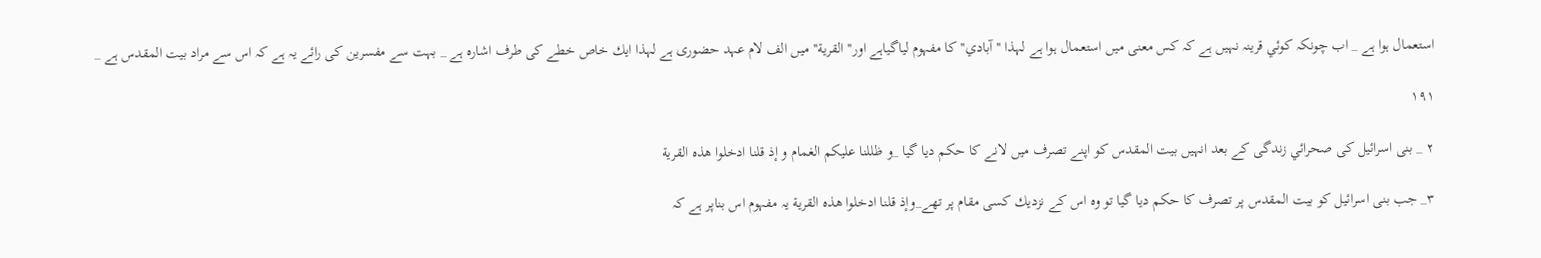استعمال ہوا ہے _ اب چونكہ كوئي قرينہ نہيں ہے كہ كس معنى ميں استعمال ہوا ہے لہذا '' آبادي'' كا مفہوم لياگياہے اور'' القرية'' ميں الف لام عہد حضورى ہے لہذا ايك خاص خطے كى طرف اشارہ ہے _ بہت سے مفسرين كى رائے يہ ہے كہ اس سے مراد بيت المقدس ہے _

۱۹۱

۲ _ بنى اسرائيل كى صحرائي زندگى كے بعد انہيں بيت المقدس كو اپنے تصرف ميں لانے كا حكم ديا گيا _و ظللنا عليكم الغمام و إذ قلنا ادخلوا هذه القرية

۳_ جب بنى اسرائيل كو بيت المقدس پر تصرف كا حكم ديا گيا تو وہ اس كے نزديك كسى مقام پر تھے_وإذ قلنا ادخلوا هذه القرية يہ مفہوم اس بناپر ہے كہ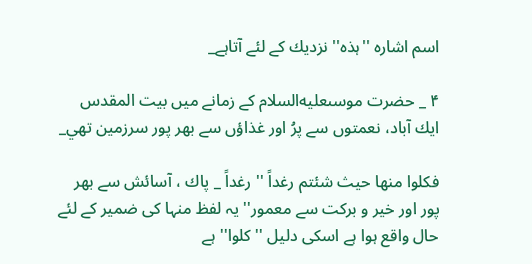اسم اشارہ ''ہذہ'' نزديك كے لئے آتاہے_

۴ _ حضرت موسىعليه‌السلام كے زمانے ميں بيت المقدس ايك آباد، نعمتوں سے پرُ اور غذاؤں سے بھر پور سرزمين تھي_

فكلوا منها حيث شئتم رغداً '' رغداً _ پاك ، آسائش سے بھر پور اور خير و بركت سے معمور'' يہ لفظ منہا كى ضمير كے لئے حال واقع ہوا ہے اسكى دليل '' كلوا'' ہے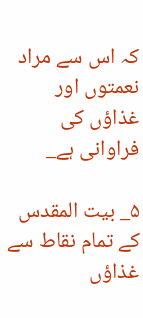كہ اس سے مراد نعمتوں اور غذاؤں كى فراوانى ہے_

۵_ بيت المقدس كے تمام نقاط سے غذاؤں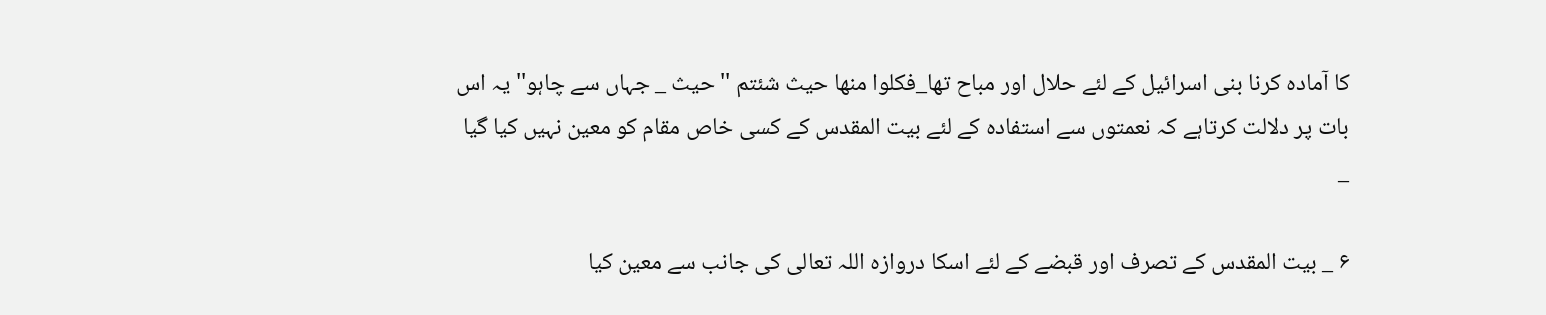كا آمادہ كرنا بنى اسرائيل كے لئے حلال اور مباح تھا_فكلوا منها حيث شئتم '' حيث _ جہاں سے چاہو'' يہ اس بات پر دلالت كرتاہے كہ نعمتوں سے استفادہ كے لئے بيت المقدس كے كسى خاص مقام كو معين نہيں كيا گيا _

۶ _ بيت المقدس كے تصرف اور قبضے كے لئے اسكا دروازہ اللہ تعالى كى جانب سے معين كيا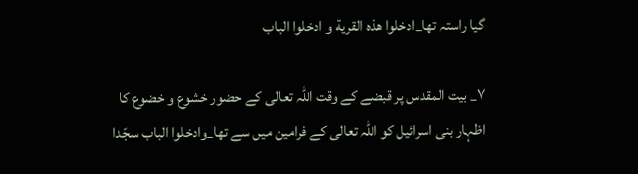گيا راستہ تھا_ادخلوا هذه القرية و ادخلوا الباب

۷_ بيت المقدس پر قبضے كے وقت اللہ تعالى كے حضور خشوع و خضوع كا اظہار بنى اسرائيل كو اللہ تعالى كے فرامين ميں سے تھا_وادخلوا الباب سجّدا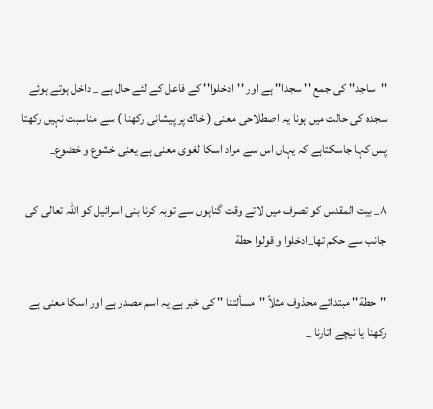''ساجد'' كى جمع '' سجدا'' ہے اور ''ادخلوا'' كے فاعل كے لئے حال ہے _ داخل ہوتے ہوئے سجدہ كى حالت ميں ہونا يہ اصطلاحى معنى ( خاك پر پيشانى ركھنا ) سے مناسبت نہيں ركھتا پس كہا جاسكتاہے كہ يہاں اس سے مراد اسكا لغوى معنى ہے يعنى خشوع و خضوع_

۸_ بيت المقدس كو تصرف ميں لاتے وقت گناہوں سے توبہ كرنا بنى اسرائيل كو اللہ تعالى كى جانب سے حكم تھا_ادخلوا و قولوا حطة

''حطة'' مبتدائے محذوف مثلاً ''مسألتنا '' كى خبر ہے يہ اسم مصدر ہے اور اسكا معنى ہے ركھنا يا نيچے اتارنا _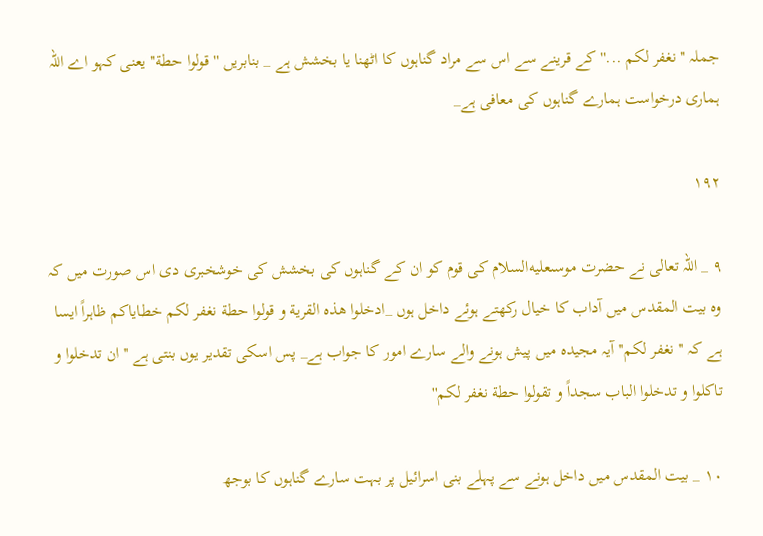جملہ ''نغفر لكم ...'' كے قرينے سے اس سے مراد گناہوں كا اٹھنا يا بخشش ہے _ بنابريں '' قولوا حطة'' يعنى كہو اے اللہ ہمارى درخواست ہمارے گناہوں كى معافى ہے_

۱۹۲

۹ _ اللہ تعالى نے حضرت موسىعليه‌السلام كى قوم كو ان كے گناہوں كى بخشش كى خوشخبرى دى اس صورت ميں كہ وہ بيت المقدس ميں آداب كا خيال ركھتے ہوئے داخل ہوں _ادخلوا هذه القرية و قولوا حطة نغفر لكم خطاياكم ظاہراً ايسا ہے كہ '' نغفر لكم'' آيہ مجيدہ ميں پيش ہونے والے سارے امور كا جواب ہے_ پس اسكى تقدير يوں بنتى ہے ''ان تدخلوا و تاكلوا و تدخلوا الباب سجداً و تقولوا حطة نغفر لكم''

۱۰ _ بيت المقدس ميں داخل ہونے سے پہلے بنى اسرائيل پر بہت سارے گناہوں كا بوجھ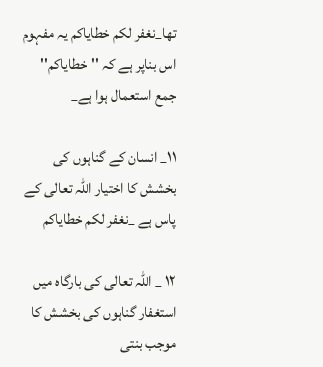تھا_نغفر لكم خطاياكم يہ مفہوم اس بناپر ہے كہ ''خطاياكم'' جمع استعمال ہوا ہے_

۱۱_ انسان كے گناہوں كى بخشش كا اختيار اللہ تعالى كے پاس ہے _نغفر لكم خطاياكم

۱۲ _ اللہ تعالى كى بارگاہ ميں استغفار گناہوں كى بخشش كا موجب بنتى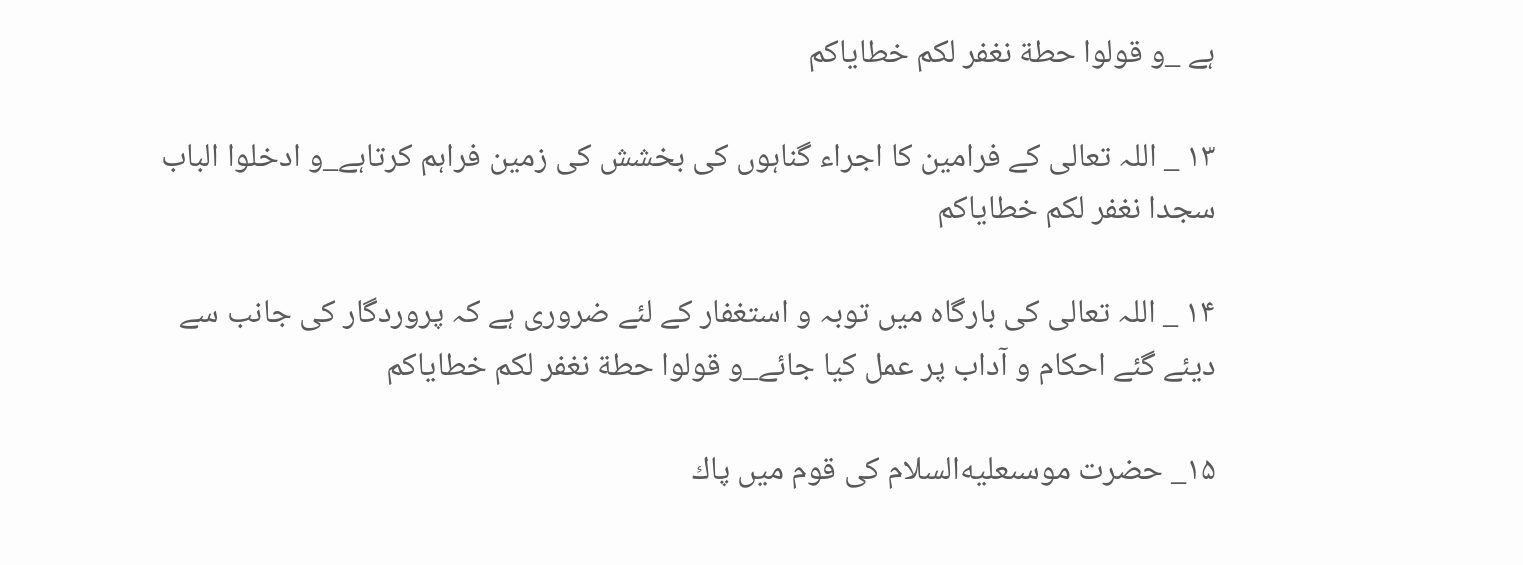ہے _و قولوا حطة نغفر لكم خطاياكم

۱۳ _ اللہ تعالى كے فرامين كا اجراء گناہوں كى بخشش كى زمين فراہم كرتاہے_و ادخلوا الباب سجدا نغفر لكم خطاياكم

۱۴ _ اللہ تعالى كى بارگاہ ميں توبہ و استغفار كے لئے ضرورى ہے كہ پروردگار كى جانب سے ديئے گئے احكام و آداب پر عمل كيا جائے_و قولوا حطة نغفر لكم خطاياكم

۱۵_ حضرت موسىعليه‌السلام كى قوم ميں پاك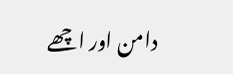دامن اور اچھے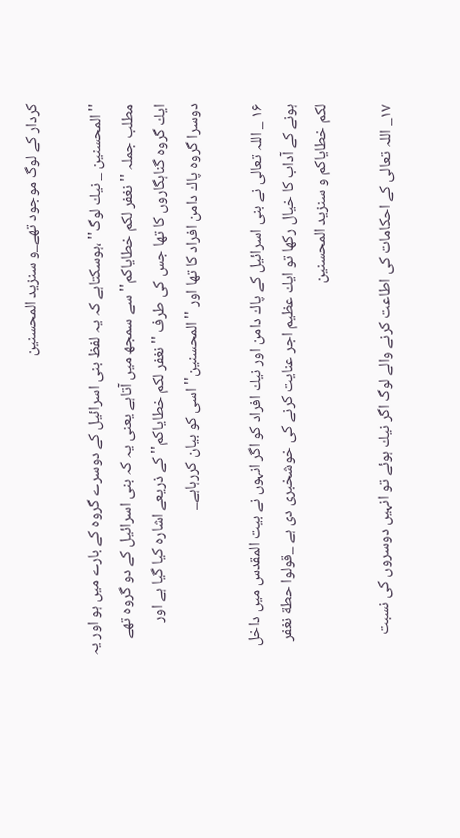كردار كے لوگ موجود تھے_و سنزيد المحسنين

'' المحسنين _ نيك لوگ'' ،ہوسكتاہے كہ يہ لفظ بنى اسرائيل كے دوسرے گروہ كے بارے ميں ہو اور يہ مطلب جملہ '' نغفر لكم خطاياكم'' سے سمجھ ميں آتاہے يعنى يہ كہ بنى اسرائيل كے دو گروہ تھے ايك گروہ گناہگاروں كا تھا جس كى طرف ''نغفر لكم خطاياكم'' كے ذريعے اشارہ كيا گيا ہے اور دوسرا گروہ پاك دامن افراد كا تھا اور ''المحسنين'' اسى كو بيان كررہاہے_

۱۶ _ اللہ تعالى نے بنى اسرائيل كے پاك دامن اور نيك افراد كو اگر انہوں نے بيت المقدس ميں داخل ہونے كے آداب كا خيال ركھا تو ايك عظيم اجر عنايت كرنے كى خوشخبرى دى ہے _قولوا حطة نغفر لكم خطاياكم و سنزيد المحسنين

۱۷_ اللہ تعالى كے احكامات كى اطاعت كرنے والے لوگ اگر نيك ہوئے تو انہيں دوسروں كى نسبت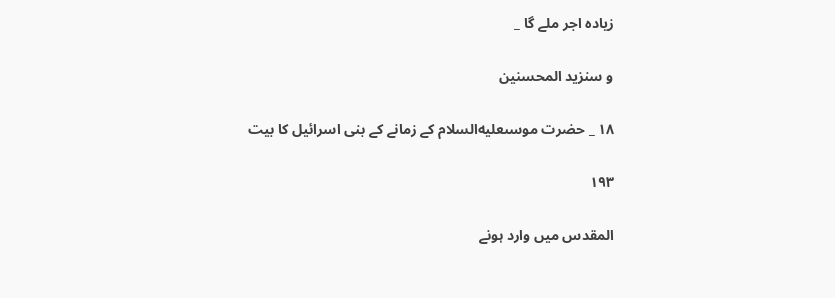زيادہ اجر ملے گا _

و سنزيد المحسنين

۱۸ _ حضرت موسىعليه‌السلام كے زمانے كے بنى اسرائيل كا بيت

۱۹۳

المقدس ميں وارد ہونے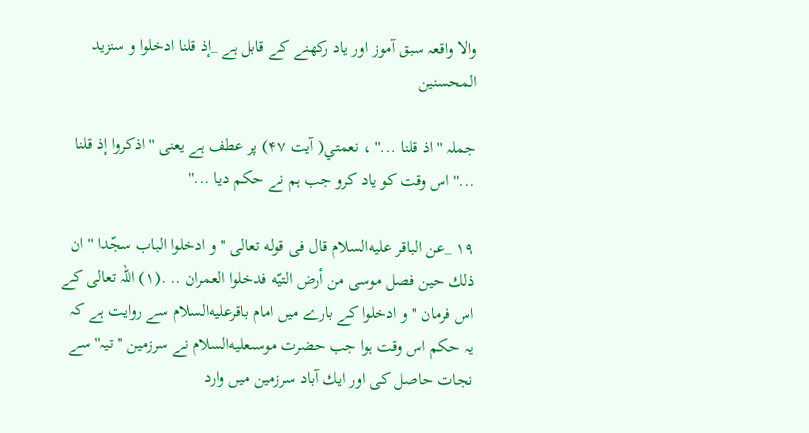والا واقعہ سبق آموز اور ياد ركھنے كے قابل ہے _إذ قلنا ادخلوا و سنزيد المحسنين

جملہ ''اذ قلنا ...'' ، نعمتي( آيت ۴۷) پر عطف ہے يعنى ''اذكروا إذ قلنا ...'' اس وقت كو ياد كرو جب ہم نے حكم ديا ...''

۱۹ _عن الباقر عليه‌السلام قال فى قوله تعالى '' و ادخلوا الباب سجّدا '' ان ذلك حين فصل موسى من أرض التيّه فدخلوا العمران .. .(۱) اللہ تعالى كے اس فرمان '' و ادخلوا كے بارے ميں امام باقرعليه‌السلام سے روايت ہے كہ يہ حكم اس وقت ہوا جب حضرت موسىعليه‌السلام نے سرزمين ''تيہ'' سے نجات حاصل كى اور ايك آباد سرزمين ميں وارد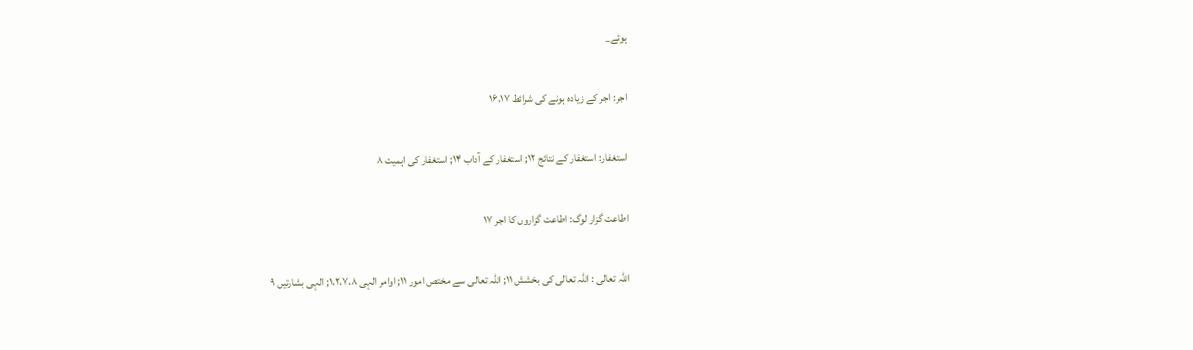ہوئے_

اجر: اجر كے زيادہ ہونے كى شرائط ۱۶،۱۷

استغفار: استغفار كے نتائج ۱۲; استغفار كے آداب ۱۴; استغفار كى اہميت ۸

اطاعت گزار لوگ: اطاعت گزاروں كا اجر ۱۷

اللہ تعالى : اللہ تعالى كى بخشش ۱۱; اللہ تعالى سے مختص امور ۱۱; اوامر الہى ۱،۲،۷،۸; الہى بشارتيں ۹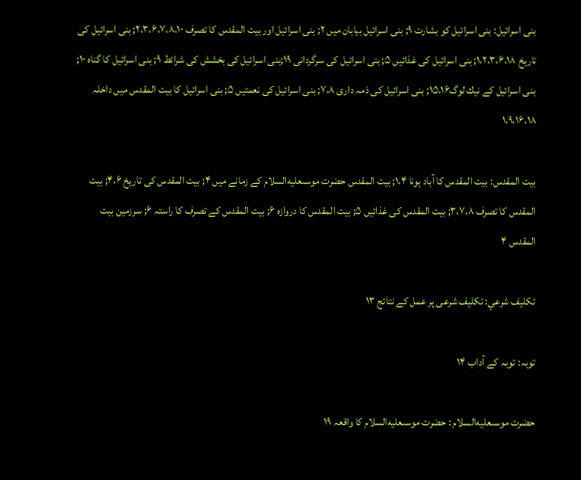بنى اسرائيل: بنى اسرائيل كو بشارت ۹; بنى اسرائيل بيابان ميں ۲; بنى اسرائيل اور بيت المقدس كا تصرف ۲،۳،۶،۷،۸،۱۰; بنى اسرائيل كى تاريخ ۱،۲،۳،۶،۱۸; بنى اسرائيل كى غذائيں ۵; بنى اسرائيل كى سرگردانى ۱۹;بنى اسرائيل كى بخشش كى شرائط ۹; بنى اسرائيل كا گناہ ۱۰; بنى اسرائيل كے نيك لوگ۱۵،۱۶; بنى اسرائيل كى ذمہ دارى ۷،۸; بنى اسرائيل كى نعمتيں ۵; بنى اسرائيل كا بيت المقدس ميں داخلہ ۱،۹،۱۶،۱۸

بيت المقدس: بيت المقدس كا آباد ہونا ۱،۴; بيت المقدس حضرت موسىعليه‌السلام كے زمانے ميں ۴; بيت المقدس كى تاريخ ۴،۶; بيت المقدس كا تصرف ۳،۷،۸; بيت المقدس كى غذائيں ۵; بيت المقدس كا دروازہ ۶; بيت المقدس كے تصرف كا راستہ ۶; سرزمين بيت المقدس ۴

تكليف شرعي: تكليف شرعى پر عمل كے نتائج ۱۳

توبہ: توبہ كے آداب ۱۴

حضرت موسىعليه‌السلام : حضرت موسىعليه‌السلام كا واقعہ ۱۹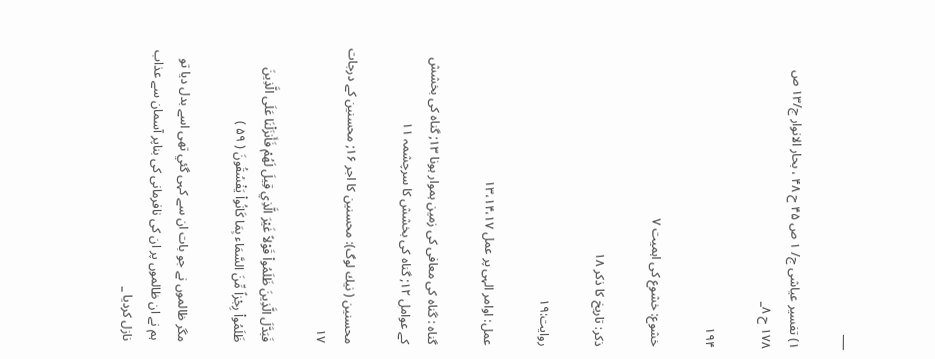___

۱) تفسير عياشى ج/ ۱ ص ۴۵ ح ۴۸ ، بحار الانوار ج/۱۳ ص ۱۷۸ ح ۸_

۱۹۴

خشوع: خشوع كى اہميت ۷

ذكر: تاريخ كا ذكر ۱۸

روايت:۱۹

عمل: اوامر الہى پر عمل ۱۳،۱۴،۱۷

گناہ : گناہ كى معافى كى زمين ہموار ہونا ۱۳; گناہ كى بخشش كے عوامل ۱۲; گناہ كى بخشش كا سرچشمہ ۱۱

محسنين ( نيك لوگ): محسنين كا اجر ۱۶; محسنين كے درجات ۱۷

فَبَدَّلَ الَّذِينَ ظَلَمُواْ قَوْلاً غَيْرَ الَّذِي قِيلَ لَهُمْ فَأَنزَلْنَا عَلَى الَّذِينَ ظَلَمُواْ رِجْزاً مِّنَ السَّمَاء بِمَا كَانُواْ يَفْسُقُونَ ( ۵۹ )

مگر ظالموں نے جو بات ان سے كہى گئي تھى اسے بدل ديا تو ہم نے ان ظالموں پر ان كى نافرمانى كى بناپر آسمان سے عذاب نازل كرديا _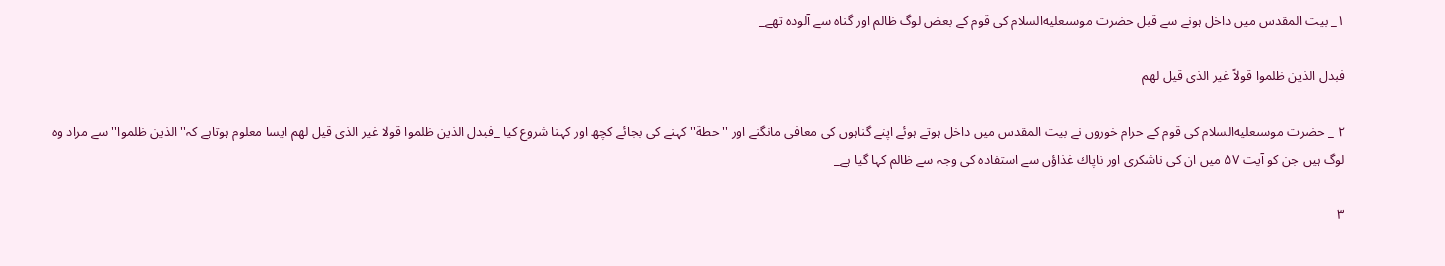۱_ بيت المقدس ميں داخل ہونے سے قبل حضرت موسىعليه‌السلام كى قوم كے بعض لوگ ظالم اور گناہ سے آلودہ تھے_

فبدل الذين ظلموا قولاً غير الذى قيل لهم

۲ _ حضرت موسىعليه‌السلام كى قوم كے حرام خوروں نے بيت المقدس ميں داخل ہوتے ہوئے اپنے گناہوں كى معافى مانگنے اور ''حطة'' كہنے كى بجائے كچھ اور كہنا شروع كيا _فبدل الذين ظلموا قولا غير الذى قيل لهم ايسا معلوم ہوتاہے كہ''الذين ظلموا'' سے مراد وہ لوگ ہيں جن كو آيت ۵۷ ميں ان كى ناشكرى اور ناپاك غذاؤں سے استفادہ كى وجہ سے ظالم كہا گيا ہے_

۳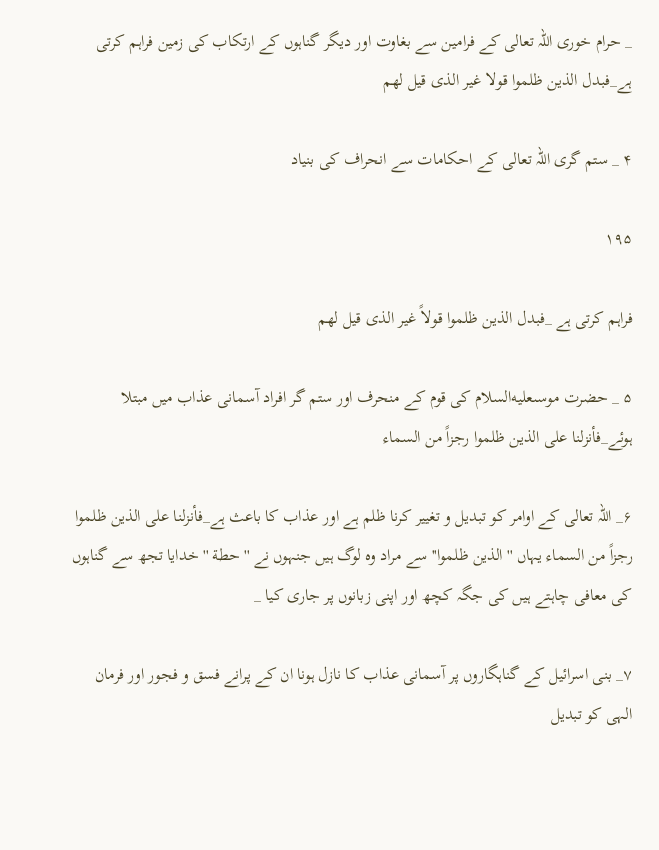_ حرام خورى اللہ تعالى كے فرامين سے بغاوت اور ديگر گناہوں كے ارتكاب كى زمين فراہم كرتى ہے_فبدل الذين ظلموا قولا غير الذى قيل لهم

۴ _ ستم گرى اللہ تعالى كے احكامات سے انحراف كى بنياد

۱۹۵

فراہم كرتى ہے _فبدل الذين ظلموا قولاً غير الذى قيل لهم

۵ _ حضرت موسىعليه‌السلام كى قوم كے منحرف اور ستم گر افراد آسمانى عذاب ميں مبتلا ہوئے_فأنزلنا على الذين ظلموا رجزاً من السماء

۶_ اللہ تعالى كے اوامر كو تبديل و تغيير كرنا ظلم ہے اور عذاب كا باعث ہے_فأنزلنا على الذين ظلموا رجزاً من السماء يہاں '' الذين ظلموا'' سے مراد وہ لوگ ہيں جنہوں نے '' حطة '' خدايا تجھ سے گناہوں كى معافى چاہتے ہيں كى جگہ كچھ اور اپنى زبانوں پر جارى كيا _

۷_ بنى اسرائيل كے گناہگاروں پر آسمانى عذاب كا نازل ہونا ان كے پرانے فسق و فجور اور فرمان الہى كو تبديل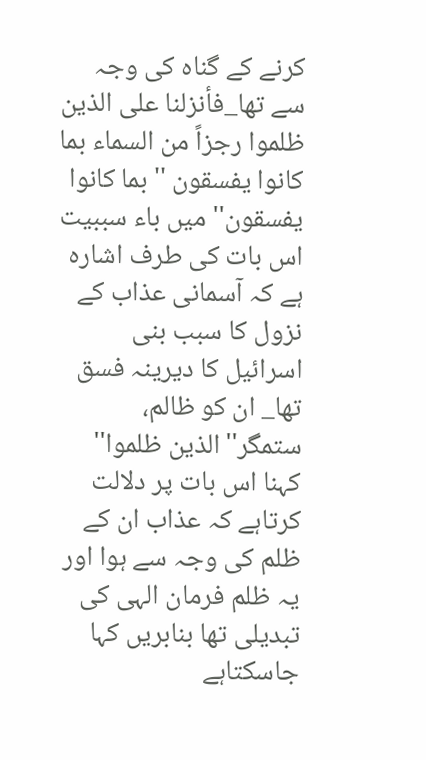كرنے كے گناہ كى وجہ سے تھا_فأنزلنا على الذين ظلموا رجزاً من السماء بما كانوا يفسقون ''بما كانوا يفسقون'' ميں باء سببيت اس بات كى طرف اشارہ ہے كہ آسمانى عذاب كے نزول كا سبب بنى اسرائيل كا ديرينہ فسق تھا_ ان كو ظالم، ستمگر''الذين ظلموا'' كہنا اس بات پر دلالت كرتاہے كہ عذاب ان كے ظلم كى وجہ سے ہوا اور يہ ظلم فرمان الہى كى تبديلى تھا بنابريں كہا جاسكتاہے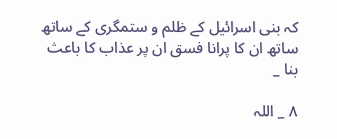كہ بنى اسرائيل كے ظلم و ستمگرى كے ساتھ ساتھ ان كا پرانا فسق ان پر عذاب كا باعث بنا _

۸ _ اللہ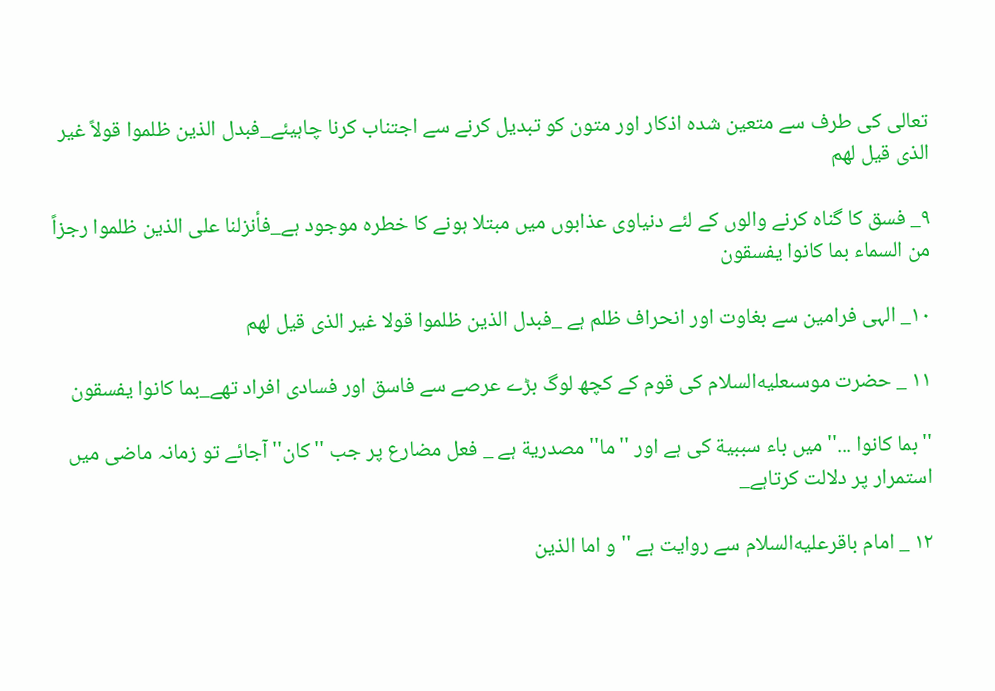تعالى كى طرف سے متعين شدہ اذكار اور متون كو تبديل كرنے سے اجتناب كرنا چاہيئے_فبدل الذين ظلموا قولاً غير الذى قيل لهم

۹_ فسق كا گناہ كرنے والوں كے لئے دنياوى عذابوں ميں مبتلا ہونے كا خطرہ موجود ہے_فأنزلنا على الذين ظلموا رجزاً من السماء بما كانوا يفسقون

۱۰_ الہى فرامين سے بغاوت اور انحراف ظلم ہے _فبدل الذين ظلموا قولا غير الذى قيل لهم

۱۱ _ حضرت موسىعليه‌السلام كى قوم كے كچھ لوگ بڑے عرصے سے فاسق اور فسادى افراد تھے_بما كانوا يفسقون

'' بما كانوا ...'' ميں باء سببية كى ہے اور '' ما'' مصدرية ہے _ فعل مضارع پر جب ''كان'' آجائے تو زمانہ ماضى ميں استمرار پر دلالت كرتاہے_

۱۲ _ امام باقرعليه‌السلام سے روايت ہے ''و اما الذين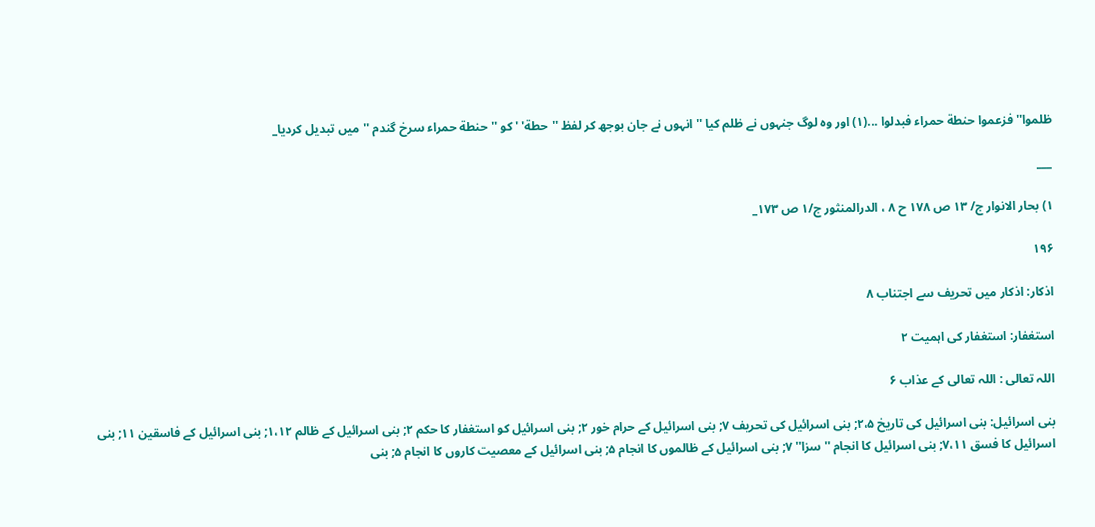ظلموا'' فزعموا حنطة حمراء فبدلوا ...(۱) اور وہ لوگ جنہوں نے ظلم كيا '' انہوں نے جان بوجھ كر لفظ ''حطة' ' كو ''حنطة حمراء سرخ گندم ''ميں تبديل كرديا_

___

۱) بحار الانوار ج/ ۱۳ ص ۱۷۸ ح ۸ ، الدرالمنثور ج/۱ ص ۱۷۳_

۱۹۶

اذكار: اذكار ميں تحريف سے اجتناب ۸

استغفار: استغفار كى اہميت ۲

اللہ تعالى : اللہ تعالى كے عذاب ۶

بنى اسرائيل: بنى اسرائيل كى تاريخ ۲،۵; بنى اسرائيل كى تحريف ۷; بنى اسرائيل كے حرام خور ۲; بنى اسرائيل كو استغفار كا حكم ۲; بنى اسرائيل كے ظالم ۱،۱۲; بنى اسرائيل كے فاسقين ۱۱; بنى اسرائيل كا فسق ۷،۱۱; بنى اسرائيل كا انجام ''سزا'' ۷; بنى اسرائيل كے ظالموں كا انجام ۵; بنى اسرائيل كے معصيت كاروں كا انجام ۵; بنى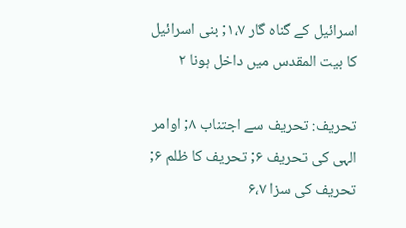اسرائيل كے گناہ گار ۱،۷; بنى اسرائيل كا بيت المقدس ميں داخل ہونا ۲

تحريف: تحريف سے اجتناب ۸; اوامر الہى كى تحريف ۶; تحريف كا ظلم ۶; تحريف كى سزا ۶،۷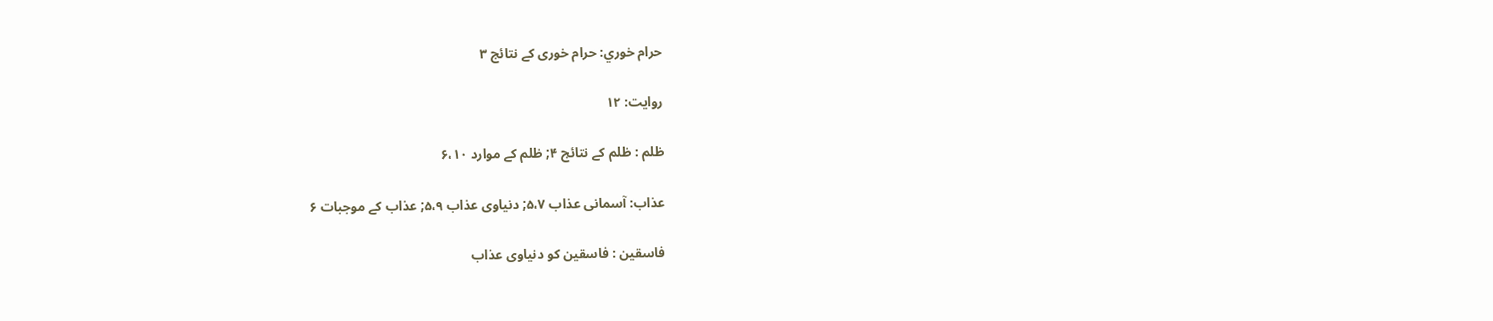حرام خوري: حرام خورى كے نتائج ۳

روايت: ۱۲

ظلم : ظلم كے نتائج ۴; ظلم كے موارد ۶،۱۰

عذاب: آسمانى عذاب ۵،۷; دنياوى عذاب ۵،۹; عذاب كے موجبات ۶

فاسقين : فاسقين كو دنياوى عذاب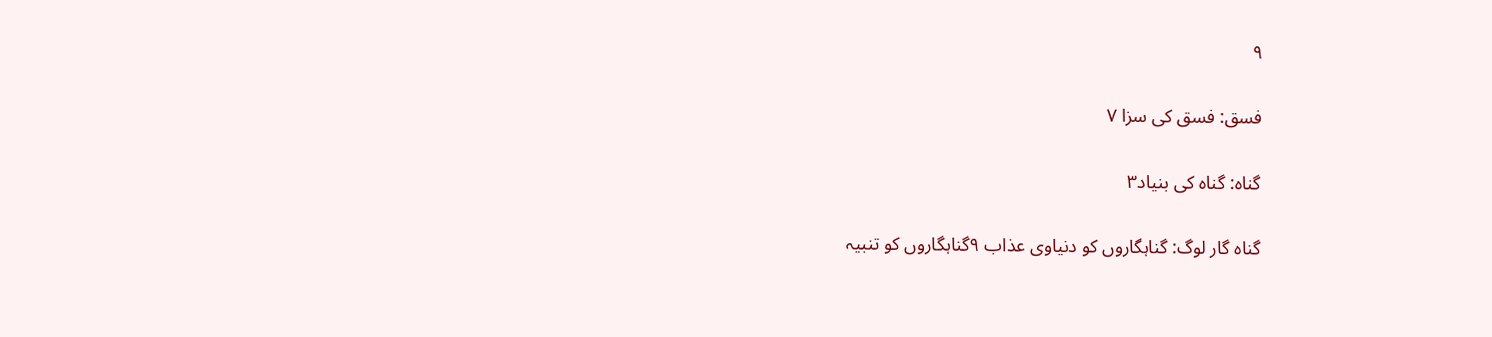۹

فسق: فسق كى سزا ۷

گناہ: گناہ كى بنياد۳

گناہ گار لوگ: گناہگاروں كو دنياوى عذاب ۹گناہگاروں كو تنبيہ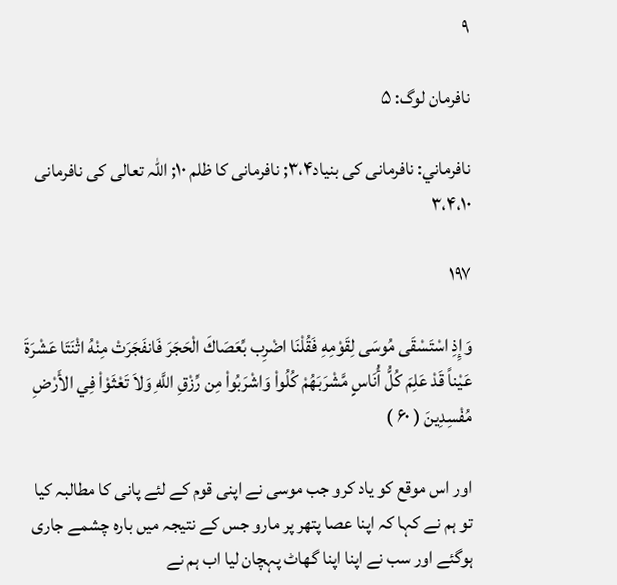۹

نافرمان لوگ: ۵

نافرماني: نافرمانى كى بنياد۳،۴; نافرمانى كا ظلم ۱۰; اللہ تعالى كى نافرمانى ۳،۴،۱۰

۱۹۷

وَإِذِ اسْتَسْقَى مُوسَى لِقَوْمِهِ فَقُلْنَا اضْرِب بِّعَصَاكَ الْحَجَرَ فَانفَجَرَتْ مِنْهُ اثْنَتَا عَشْرَةَ عَيْناً قَدْ عَلِمَ كُلُّ أُنَاسٍ مَّشْرَبَهُمْ كُلُواْ وَاشْرَبُواْ مِن رِّزْقِ اللَّهِ وَلاَ تَعْثَوْاْ فِي الأَرْضِ مُفْسِدِينَ ( ۶۰ )

اور اس موقع كو ياد كرو جب موسى نے اپنى قوم كے لئے پانى كا مطالبہ كيا تو ہم نے كہا كہ اپنا عصا پتھر پر مارو جس كے نتيجہ ميں بارہ چشمے جارى ہوگئے اور سب نے اپنا اپنا گھاٹ پہچان ليا اب ہم نے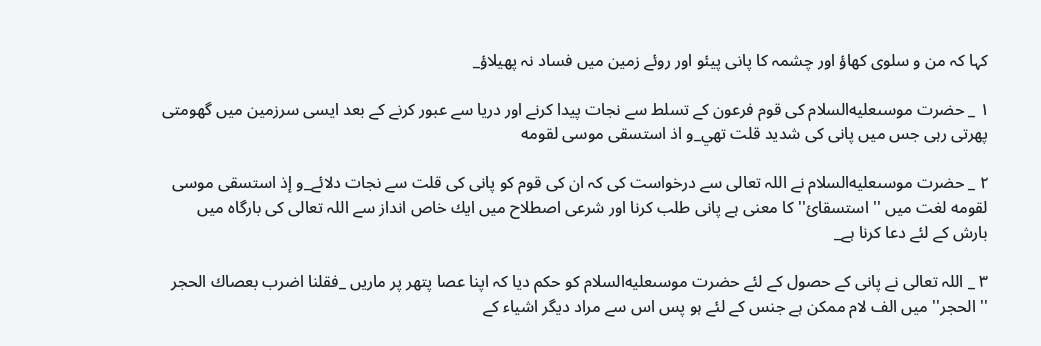كہا كہ من و سلوى كھاؤ اور چشمہ كا پانى پيئو اور روئے زمين ميں فساد نہ پھيلاؤ_

۱ _ حضرت موسىعليه‌السلام كى قوم فرعون كے تسلط سے نجات پيدا كرنے اور دريا سے عبور كرنے كے بعد ايسى سرزمين ميں گھومتى پھرتى رہى جس ميں پانى كى شديد قلت تھي_و اذ استسقى موسى لقومه

۲ _ حضرت موسىعليه‌السلام نے اللہ تعالى سے درخواست كى كہ ان كى قوم كو پانى كى قلت سے نجات دلائے_و إذ استسقى موسى لقومه لغت ميں '' استسقائ'' كا معنى ہے پانى طلب كرنا اور شرعى اصطلاح ميں ايك خاص انداز سے اللہ تعالى كى بارگاہ ميں بارش كے لئے دعا كرنا ہے_

۳ _ اللہ تعالى نے پانى كے حصول كے لئے حضرت موسىعليه‌السلام كو حكم ديا كہ اپنا عصا پتھر پر ماريں _فقلنا اضرب بعصاك الحجر '' الحجر'' ميں الف لام ممكن ہے جنس كے لئے ہو پس اس سے مراد ديگر اشياء كے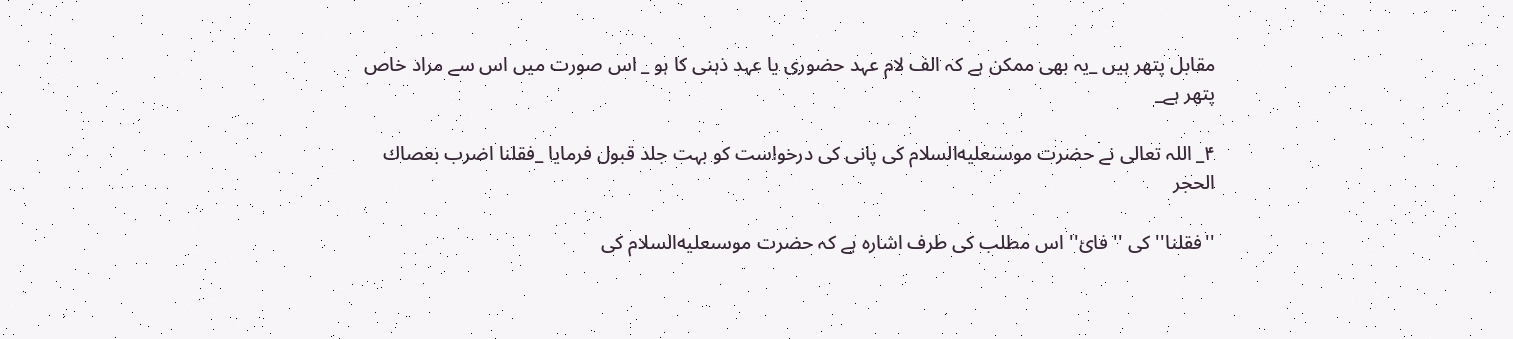مقابل پتھر ہيں _يہ بھى ممكن ہے كہ الف لام عہد حضورى يا عہد ذہنى كا ہو _ اس صورت ميں اس سے مراد خاص پتھر ہے_

۴_ اللہ تعالى نے حضرت موسىعليه‌السلام كى پانى كى درخواست كو بہت جلد قبول فرمايا _فقلنا اضرب بعصاك الحجر

''فقلنا'' كى '' فائ'' اس مطلب كى طرف اشارہ ہے كہ حضرت موسىعليه‌السلام كى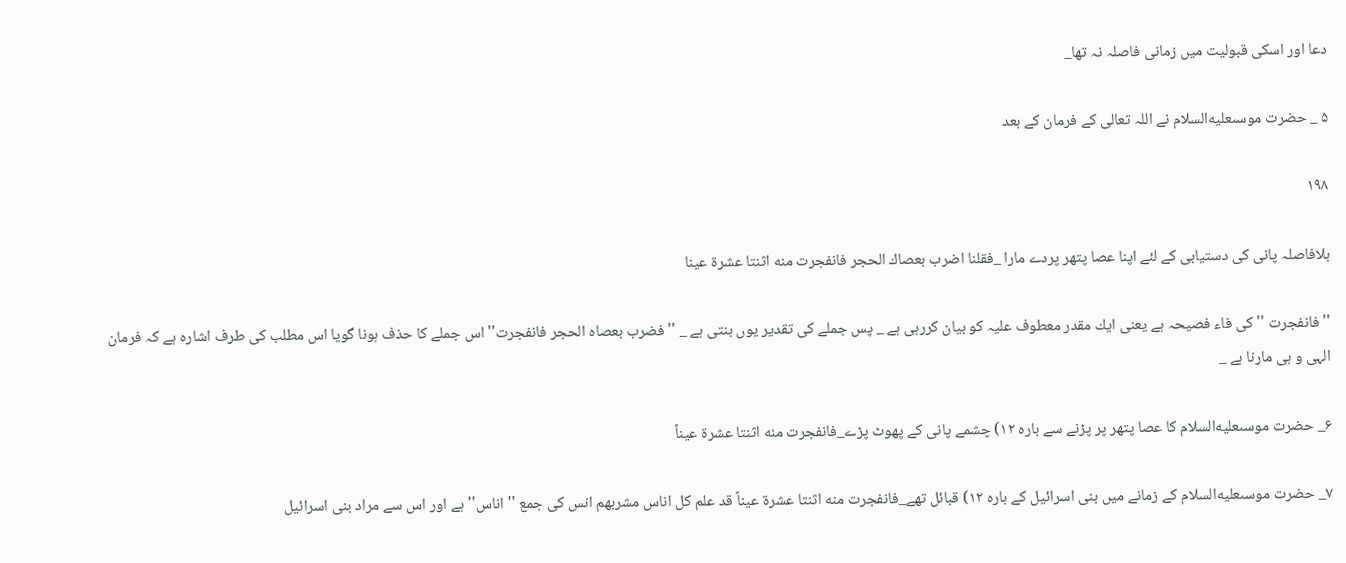دعا اور اسكى قبوليت ميں زمانى فاصلہ نہ تھا_

۵ _ حضرت موسىعليه‌السلام نے اللہ تعالى كے فرمان كے بعد

۱۹۸

بلافاصلہ پانى كى دستيابى كے لئے اپنا عصا پتھر پردے مارا _فقلنا اضرب بعصاك الحجر فانفجرت منه اثنتا عشرة عينا

'' فانفجرت ''كى فاء فصيحہ ہے يعنى ايك مقدر معطوف عليہ كو بيان كررہى ہے _ پس جملے كى تقدير يوں بنتى ہے _ '' فضرب بعصاہ الحجر فانفجرت'' اس جملے كا حذف ہونا گويا اس مطلب كى طرف اشارہ ہے كہ فرمان الہى و ہى مارنا ہے _

۶_ حضرت موسىعليه‌السلام كا عصا پتھر پر پڑنے سے بارہ ۱۲) چشمے پانى كے پھوٹ پڑے_فانفجرت منه اثنتا عشرة عيناً

۷_ حضرت موسىعليه‌السلام كے زمانے ميں بنى اسرائيل كے بارہ ۱۲) قبائل تھے_فانفجرت منه اثنتا عشرة عيناً قد علم كل اناس مشربهم انس كى جمع '' اناس'' ہے اور اس سے مراد بنى اسرائيل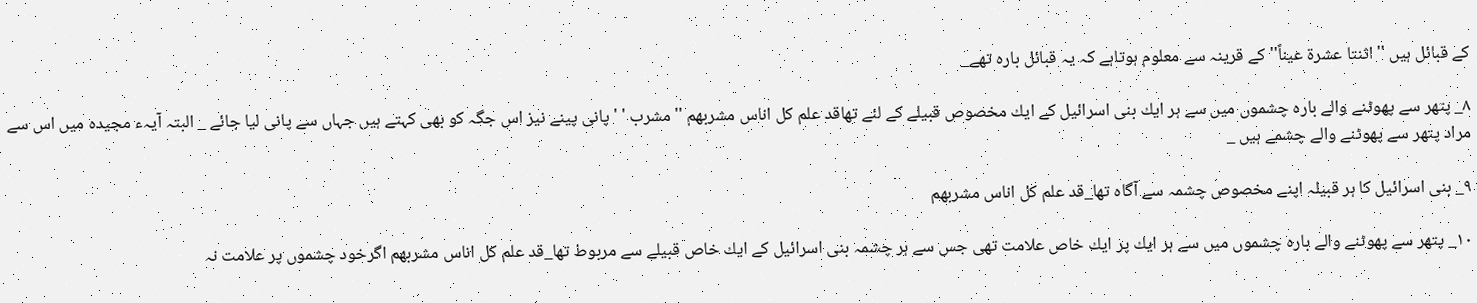كے قبائل ہيں '' اثنتا عشرة عيناً'' كے قرينہ سے معلوم ہوتاہے كہ يہ قبائل بارہ تھے_

۸_ پتھر سے پھوٹنے والے بارہ چشموں ميں سے ہر ايك بنى اسرائيل كے ايك مخصوص قبيلے كے لئے تھاقد علم كل اناس مشربهم '' مشرب ' ' پانى پينے نيز اس جگہ كو بھى كہتے ہيں جہاں سے پانى ليا جائے _ البتہ آيہء مجيدہ ميں اس سے مراد پتھر سے پھوٹنے والے چشمے ہيں _

۹_ بنى اسرائيل كا ہر قبيلہ اپنے مخصوص چشمہ سے آگاہ تھا_قد علم كل اناس مشربهم

۱۰_ پتھر سے پھوٹنے والے بارہ چشموں ميں سے ہر ايك پر ايك خاص علامت تھى جس سے ہر چشمہ بنى اسرائيل كے ايك خاص قبيلے سے مربوط تھا_قد علم كل اناس مشربهم اگرخود چشموں پر علامت نہ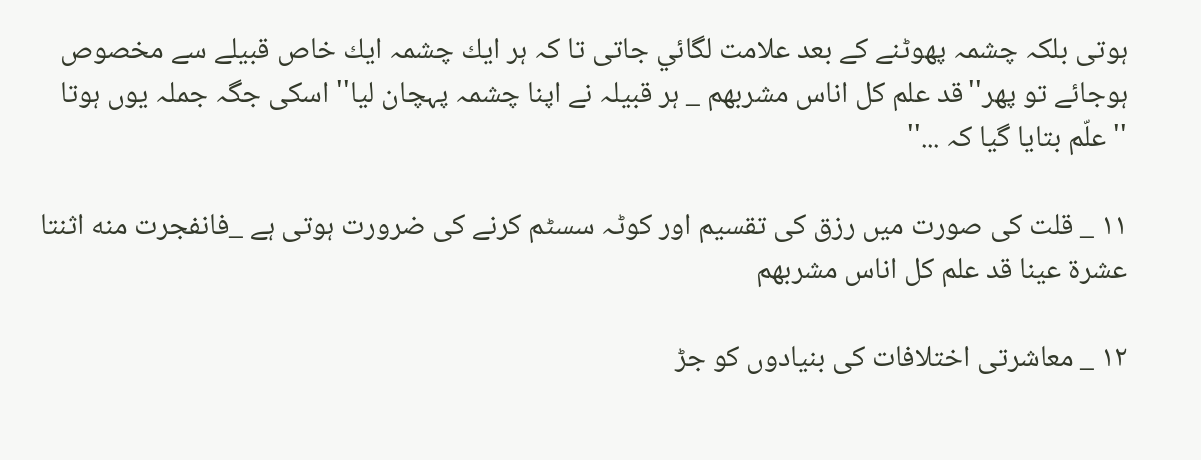ہوتى بلكہ چشمہ پھوٹنے كے بعد علامت لگائي جاتى تا كہ ہر ايك چشمہ ايك خاص قبيلے سے مخصوص ہوجائے تو پھر''قد علم كل اناس مشربهم _ ہر قبيلہ نے اپنا چشمہ پہچان ليا'' اسكى جگہ جملہ يوں ہوتا ''علّم بتايا گيا كہ ...''

۱۱ _ قلت كى صورت ميں رزق كى تقسيم اور كوٹہ سسٹم كرنے كى ضرورت ہوتى ہے _فانفجرت منه اثنتا عشرة عينا قد علم كل اناس مشربهم

۱۲ _ معاشرتى اختلافات كى بنيادوں كو جڑ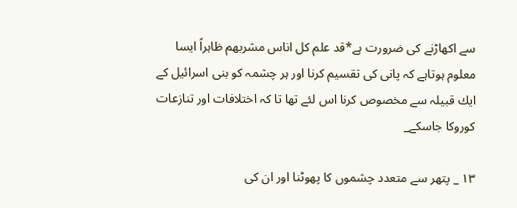سے اكھاڑنے كى ضرورت ہے*قد علم كل اناس مشربهم ظاہراً ايسا معلوم ہوتاہے كہ پانى كى تقسيم كرنا اور ہر چشمہ كو بنى اسرائيل كے ايك قبيلہ سے مخصوص كرنا اس لئے تھا تا كہ اختلافات اور تنازعات كوروكا جاسكے_

۱۳ _ پتھر سے متعدد چشموں كا پھوٹنا اور ان كى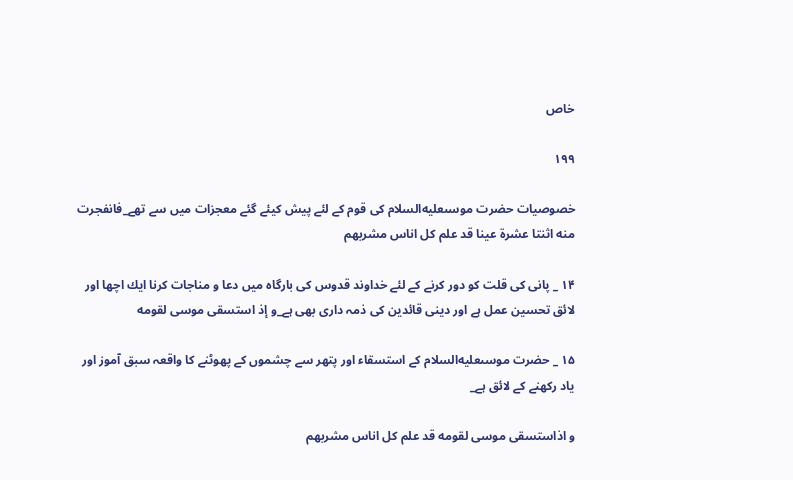خاص

۱۹۹

خصوصيات حضرت موسىعليه‌السلام كى قوم كے لئے پيش كيئے گئے معجزات ميں سے تھے_فانفجرت منه اثنتا عشرة عينا قد علم كل اناس مشربهم

۱۴ _ پانى كى قلت كو دور كرنے كے لئے خداوند قدوس كى بارگاہ ميں دعا و مناجات كرنا ايك اچھا اور لائق تحسين عمل ہے اور دينى قائدين كى ذمہ دارى بھى ہے_و إذ استسقى موسى لقومه

۱۵ _ حضرت موسىعليه‌السلام كے استسقاء اور پتھر سے چشموں كے پھوٹنے كا واقعہ سبق آموز اور ياد ركھنے كے لائق ہے_

و اذاستسقى موسى لقومه قد علم كل اناس مشربهم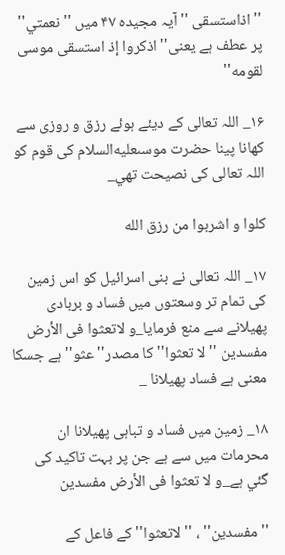'' اذاستسقى '' آيہ مجيدہ ۴۷ ميں '' نعمتي'' پر عطف ہے يعنى''اذكروا إذ استسقى موسى لقومه''

۱۶_ اللہ تعالى كے ديئے ہوئے رزق و روزى سے كھانا پينا حضرت موسىعليه‌السلام كى قوم كو اللہ تعالى كى نصيحت تھي_

كلوا و اشربوا من رزق الله

۱۷_ اللہ تعالى نے بنى اسرائيل كو اس زمين كى تمام تر وسعتوں ميں فساد و بربادى پھيلانے سے منع فرمايا_و لاتعثوا فى الأرض مفسدين '' لا تعثوا'' كا مصدر'' عثو'' ہے جسكا معنى ہے فساد پھيلانا _

۱۸_ زمين ميں فساد و تباہى پھيلانا ان محرمات ميں سے ہے جن پر بہت تاكيد كى گئي ہے_و لا تعثوا فى الأرض مفسدين

'' مفسدين'' ، '' لاتعثوا'' كے فاعل كے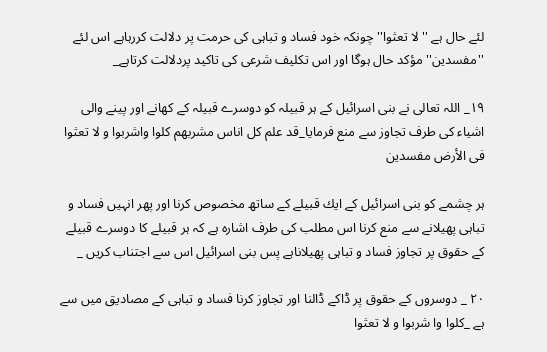لئے حال ہے '' لا تعثوا'' چونكہ خود فساد و تباہى كى حرمت پر دلالت كررہاہے اس لئے ''مفسدين'' مؤكد حال ہوگا اور اس تكليف شرعى كى تاكيد پردلالت كرتاہے_

۱۹_ اللہ تعالى نے بنى اسرائيل كے ہر قبيلہ كو دوسرے قبيلہ كے كھانے اور پينے والى اشياء كى طرف تجاوز سے منع فرمايا_قد علم كل اناس مشربهم كلوا واشربوا و لا تعثوا فى الأرض مفسدين

ہر چشمے كو بنى اسرائيل كے ايك قبيلے كے ساتھ مخصوص كرنا اور پھر انہيں فساد و تباہى پھيلانے سے منع كرنا اس مطلب كى طرف اشارہ ہے كہ ہر قبيلے كا دوسرے قبيلے كے حقوق پر تجاوز فساد و تباہى پھيلاناہے پس بنى اسرائيل اس سے اجتناب كريں _

۲۰ _ دوسروں كے حقوق پر ڈاكے ڈالنا اور تجاوز كرنا فساد و تباہى كے مصاديق ميں سے ہے _كلوا وا شربوا و لا تعثوا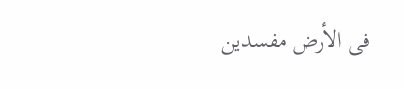فى الأرض مفسدين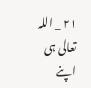۲۱ _ اللہ تعالى ہى اپنے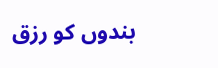بندوں كو رزق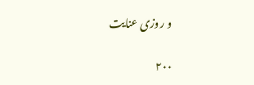و روزى عنايت

۲۰۰